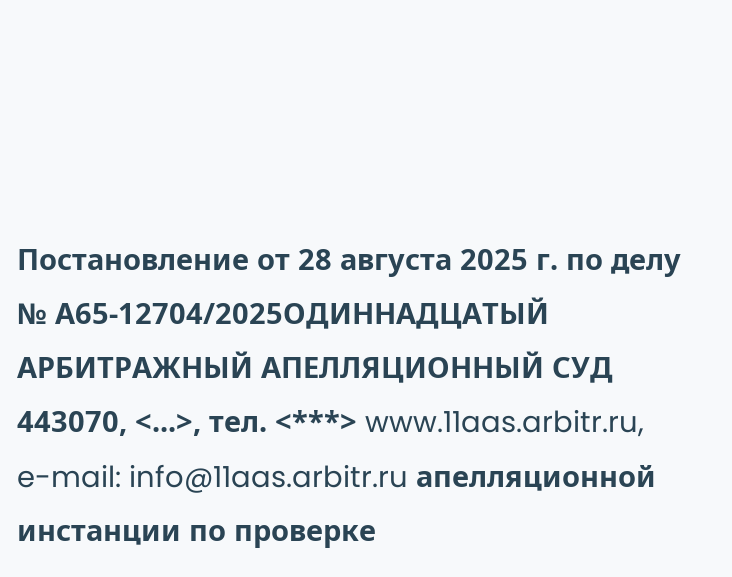Постановление от 28 августа 2025 г. по делу № А65-12704/2025ОДИННАДЦАТЫЙ АРБИТРАЖНЫЙ АПЕЛЛЯЦИОННЫЙ СУД 443070, <...>, тел. <***> www.11aas.arbitr.ru, e-mail: info@11aas.arbitr.ru апелляционной инстанции по проверке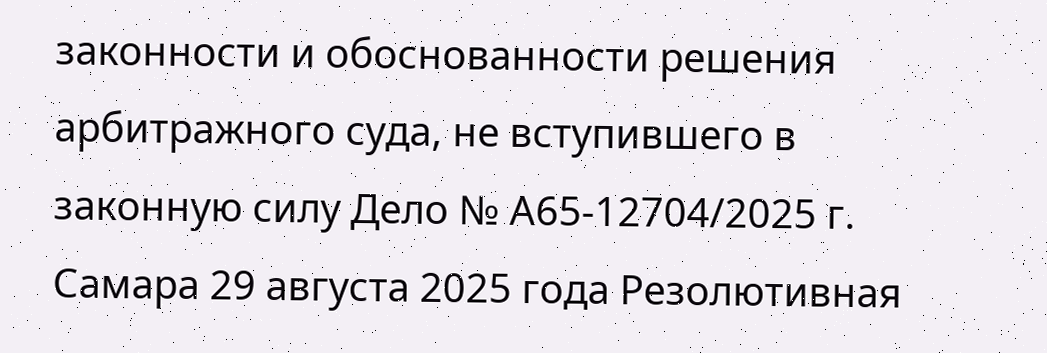законности и обоснованности решения арбитражного суда, не вступившего в законную силу Дело № А65-12704/2025 г. Самара 29 августа 2025 года Резолютивная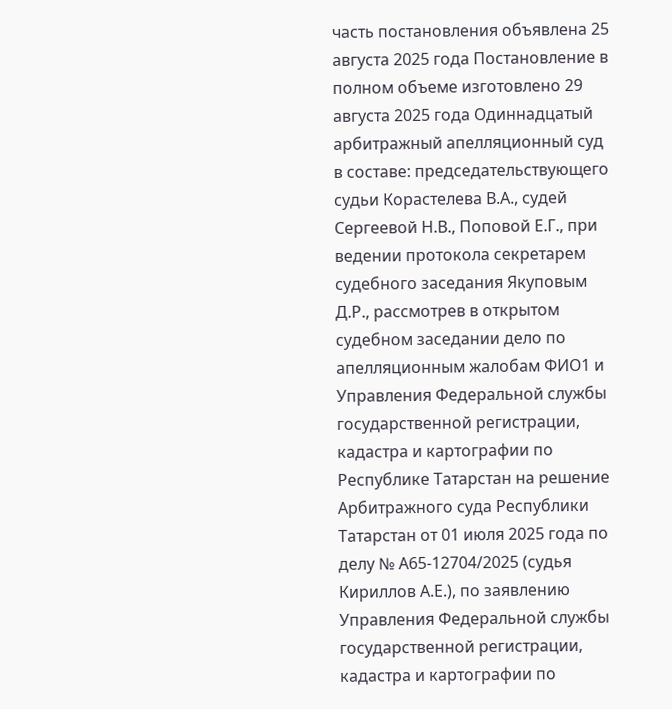часть постановления объявлена 25 августа 2025 года Постановление в полном объеме изготовлено 29 августа 2025 года Одиннадцатый арбитражный апелляционный суд в составе: председательствующего судьи Корастелева В.А., судей Сергеевой Н.В., Поповой Е.Г., при ведении протокола секретарем судебного заседания Якуповым Д.Р., рассмотрев в открытом судебном заседании дело по апелляционным жалобам ФИО1 и Управления Федеральной службы государственной регистрации, кадастра и картографии по Республике Татарстан на решение Арбитражного суда Республики Татарстан от 01 июля 2025 года по делу № А65-12704/2025 (судья Кириллов А.Е.), по заявлению Управления Федеральной службы государственной регистрации, кадастра и картографии по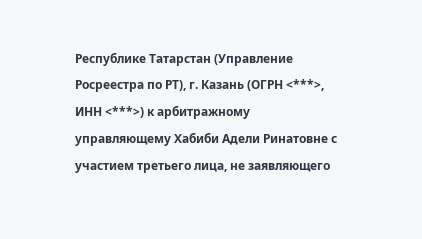Республике Татарстан (Управление Росреестра по РТ), г. Казань (ОГРН <***>, ИНН <***>) к арбитражному управляющему Хабиби Адели Ринатовне с участием третьего лица, не заявляющего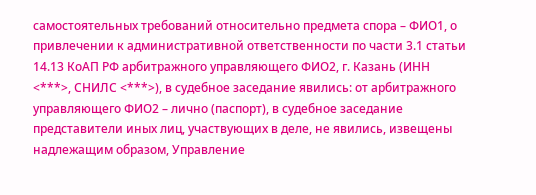самостоятельных требований относительно предмета спора – ФИО1, о привлечении к административной ответственности по части 3.1 статьи 14.13 КоАП РФ арбитражного управляющего ФИО2, г. Казань (ИНН <***>, СНИЛС <***>), в судебное заседание явились: от арбитражного управляющего ФИО2 – лично (паспорт), в судебное заседание представители иных лиц, участвующих в деле, не явились, извещены надлежащим образом, Управление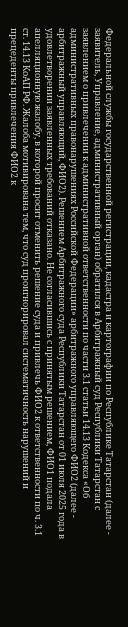Федеральной службы государственной регистрации, кадастра и картографии по Республике Татарстан (далее - заявитель, Управление, административный орган) обратился в Арбитражный суд Республики Татарстан с заявлением о привлечении к административной ответственности по части 3.1 статьи 14.13 Кодекса «Об административных правонарушениях Российской Федерации» арбитражного управляющего ФИО2 (далее - арбитражный управляющий, ФИО2). Решением Арбитражного суда Республики Татарстан от 01 июля 2025 года в удовлетворении заявленных требований отказано. Не согласившись с принятым решением, ФИО1 подала апелляционную жалобу, в которой просит отменить решение суда и привлечь ФИО2 к ответственности по ч. 3.1 ст. 14.13 КоАП РФ. Жалоба мотивирована тем, что суд проигнорировал систематичность нарушений и прецеденты привлечения ФИО2 к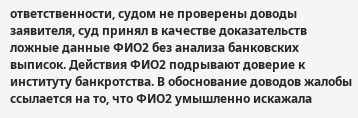ответственности, судом не проверены доводы заявителя, суд принял в качестве доказательств ложные данные ФИО2 без анализа банковских выписок. Действия ФИО2 подрывают доверие к институту банкротства. В обоснование доводов жалобы ссылается на то, что ФИО2 умышленно искажала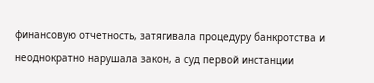финансовую отчетность, затягивала процедуру банкротства и неоднократно нарушала закон, а суд первой инстанции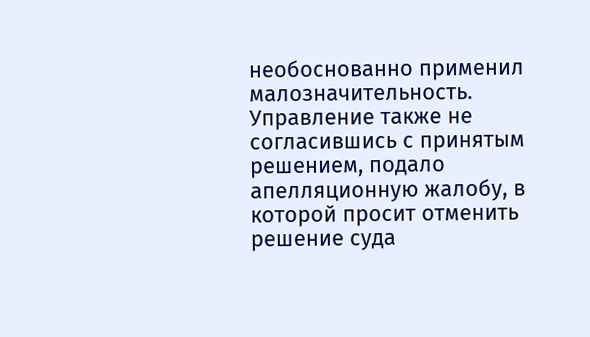необоснованно применил малозначительность. Управление также не согласившись с принятым решением, подало апелляционную жалобу, в которой просит отменить решение суда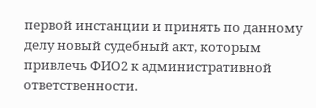первой инстанции и принять по данному делу новый судебный акт, которым привлечь ФИО2 к административной ответственности.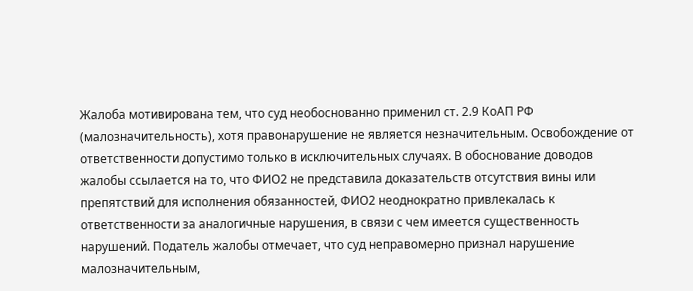Жалоба мотивирована тем, что суд необоснованно применил ст. 2.9 КоАП РФ (малозначительность), хотя правонарушение не является незначительным. Освобождение от ответственности допустимо только в исключительных случаях. В обоснование доводов жалобы ссылается на то, что ФИО2 не представила доказательств отсутствия вины или препятствий для исполнения обязанностей, ФИО2 неоднократно привлекалась к ответственности за аналогичные нарушения, в связи с чем имеется существенность нарушений. Податель жалобы отмечает, что суд неправомерно признал нарушение малозначительным,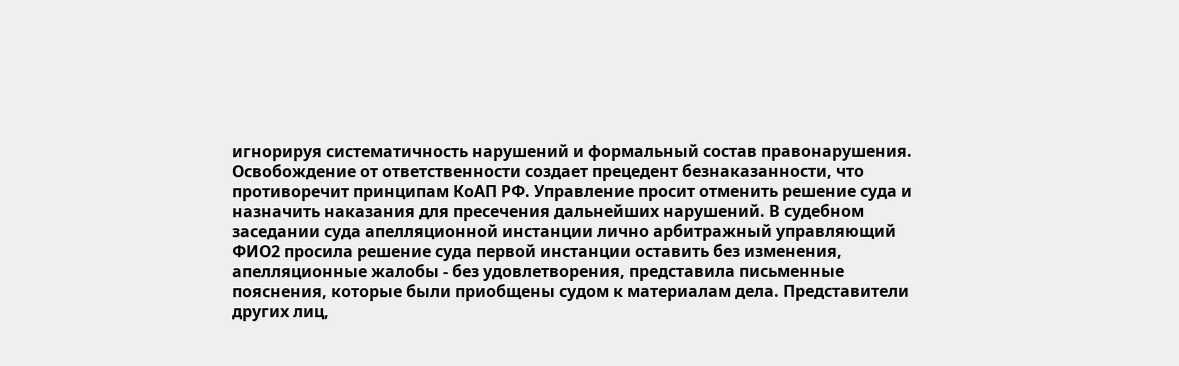игнорируя систематичность нарушений и формальный состав правонарушения. Освобождение от ответственности создает прецедент безнаказанности, что противоречит принципам КоАП РФ. Управление просит отменить решение суда и назначить наказания для пресечения дальнейших нарушений. В судебном заседании суда апелляционной инстанции лично арбитражный управляющий ФИО2 просила решение суда первой инстанции оставить без изменения, апелляционные жалобы - без удовлетворения, представила письменные пояснения, которые были приобщены судом к материалам дела. Представители других лиц,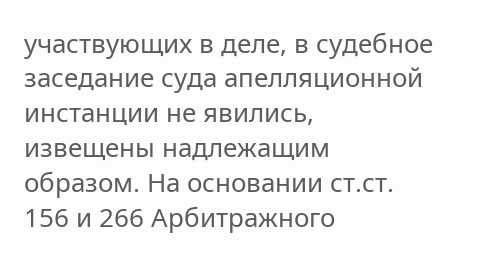участвующих в деле, в судебное заседание суда апелляционной инстанции не явились, извещены надлежащим образом. На основании ст.ст. 156 и 266 Арбитражного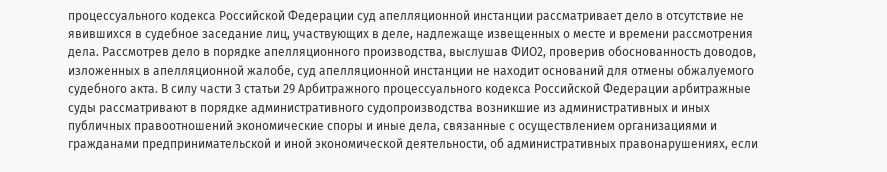процессуального кодекса Российской Федерации суд апелляционной инстанции рассматривает дело в отсутствие не явившихся в судебное заседание лиц, участвующих в деле, надлежаще извещенных о месте и времени рассмотрения дела. Рассмотрев дело в порядке апелляционного производства, выслушав ФИО2, проверив обоснованность доводов, изложенных в апелляционной жалобе, суд апелляционной инстанции не находит оснований для отмены обжалуемого судебного акта. В силу части 3 статьи 29 Арбитражного процессуального кодекса Российской Федерации арбитражные суды рассматривают в порядке административного судопроизводства возникшие из административных и иных публичных правоотношений экономические споры и иные дела, связанные с осуществлением организациями и гражданами предпринимательской и иной экономической деятельности, об административных правонарушениях, если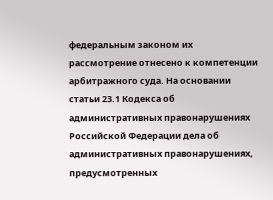федеральным законом их рассмотрение отнесено к компетенции арбитражного суда. На основании статьи 23.1 Кодекса об административных правонарушениях Российской Федерации дела об административных правонарушениях, предусмотренных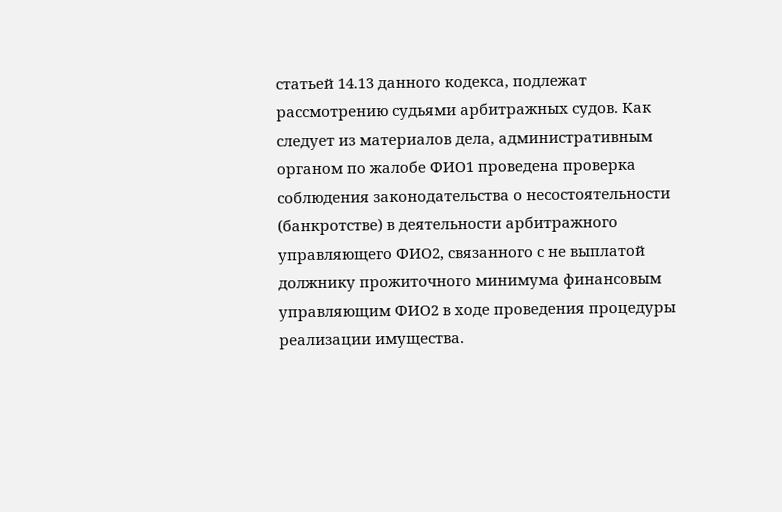статьей 14.13 данного кодекса, подлежат рассмотрению судьями арбитражных судов. Как следует из материалов дела, административным органом по жалобе ФИО1 проведена проверка соблюдения законодательства о несостоятельности (банкротстве) в деятельности арбитражного управляющего ФИО2, связанного с не выплатой должнику прожиточного минимума финансовым управляющим ФИО2 в ходе проведения процедуры реализации имущества.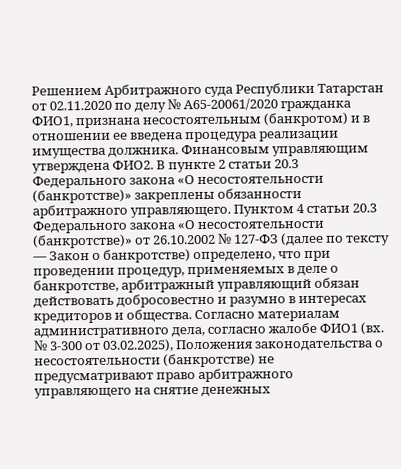Решением Арбитражного суда Республики Татарстан от 02.11.2020 по делу № А65-20061/2020 гражданка ФИО1, признана несостоятельным (банкротом) и в отношении ее введена процедура реализации имущества должника. Финансовым управляющим утверждена ФИО2. В пункте 2 статьи 20.3 Федерального закона «О несостоятельности (банкротстве)» закреплены обязанности арбитражного управляющего. Пунктом 4 статьи 20.3 Федерального закона «О несостоятельности (банкротстве)» от 26.10.2002 № 127-ФЗ (далее по тексту — Закон о банкротстве) определено, что при проведении процедур, применяемых в деле о банкротстве, арбитражный управляющий обязан действовать добросовестно и разумно в интересах кредиторов и общества. Согласно материалам административного дела, согласно жалобе ФИО1 (вх. № 3-300 от 03.02.2025), Положения законодательства о несостоятельности (банкротстве) не предусматривают право арбитражного управляющего на снятие денежных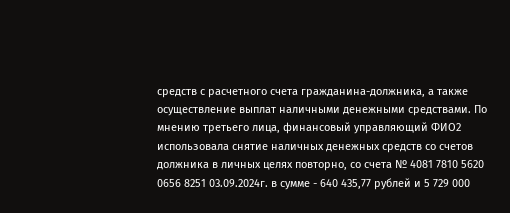средств с расчетного счета гражданина-должника, а также осуществление выплат наличными денежными средствами. По мнению третьего лица, финансовый управляющий ФИО2 использовала снятие наличных денежных средств со счетов должника в личных целях повторно, со счета № 4081 7810 5620 0656 8251 03.09.2024г. в сумме - 640 435,77 рублей и 5 729 000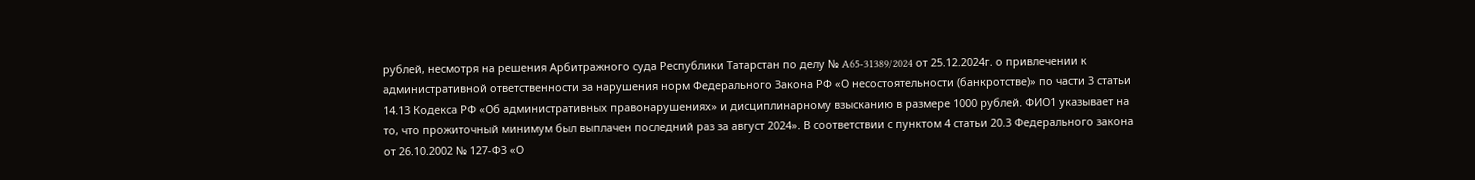рублей, несмотря на решения Арбитражного суда Республики Татарстан по делу № A65-31389/2024 от 25.12.2024г. о привлечении к административной ответственности за нарушения норм Федерального Закона РФ «О несостоятельности (банкротстве)» по части 3 статьи 14.13 Кодекса РФ «Об административных правонарушениях» и дисциплинарному взысканию в размере 1000 рублей. ФИО1 указывает на то, что прожиточный минимум был выплачен последний раз за август 2024». В соответствии с пунктом 4 статьи 20.3 Федерального закона от 26.10.2002 № 127-Ф3 «О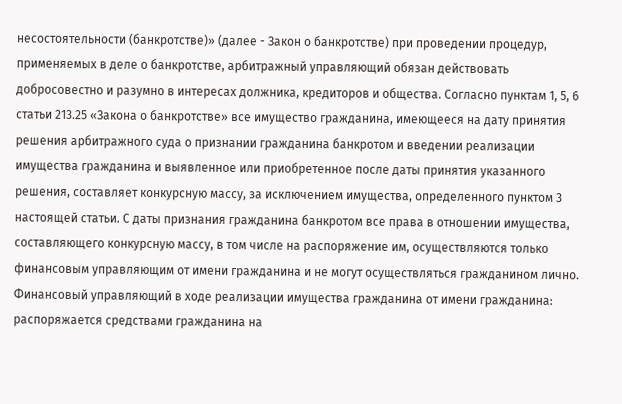несостоятельности (банкротстве)» (далее - Закон о банкротстве) при проведении процедур, применяемых в деле о банкротстве, арбитражный управляющий обязан действовать добросовестно и разумно в интересах должника, кредиторов и общества. Согласно пунктам 1, 5, 6 статьи 213.25 «Закона о банкротстве» все имущество гражданина, имеющееся на дату принятия решения арбитражного суда о признании гражданина банкротом и введении реализации имущества гражданина и выявленное или приобретенное после даты принятия указанного решения, составляет конкурсную массу, за исключением имущества, определенного пунктом 3 настоящей статьи. С даты признания гражданина банкротом все права в отношении имущества, составляющего конкурсную массу, в том числе на распоряжение им, осуществляются только финансовым управляющим от имени гражданина и не могут осуществляться гражданином лично. Финансовый управляющий в ходе реализации имущества гражданина от имени гражданина: распоряжается средствами гражданина на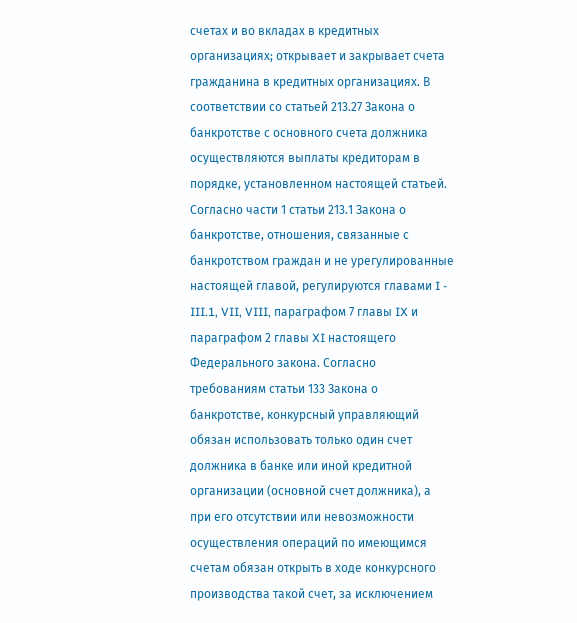счетах и во вкладах в кредитных организациях; открывает и закрывает счета гражданина в кредитных организациях. В соответствии со статьей 213.27 Закона о банкротстве с основного счета должника осуществляются выплаты кредиторам в порядке, установленном настоящей статьей. Согласно части 1 статьи 213.1 Закона о банкротстве, отношения, связанные с банкротством граждан и не урегулированные настоящей главой, регулируются главами I - III.1, VII, VIII, параграфом 7 главы IX и параграфом 2 главы XI настоящего Федерального закона. Согласно требованиям статьи 133 Закона о банкротстве, конкурсный управляющий обязан использовать только один счет должника в банке или иной кредитной организации (основной счет должника), а при его отсутствии или невозможности осуществления операций по имеющимся счетам обязан открыть в ходе конкурсного производства такой счет, за исключением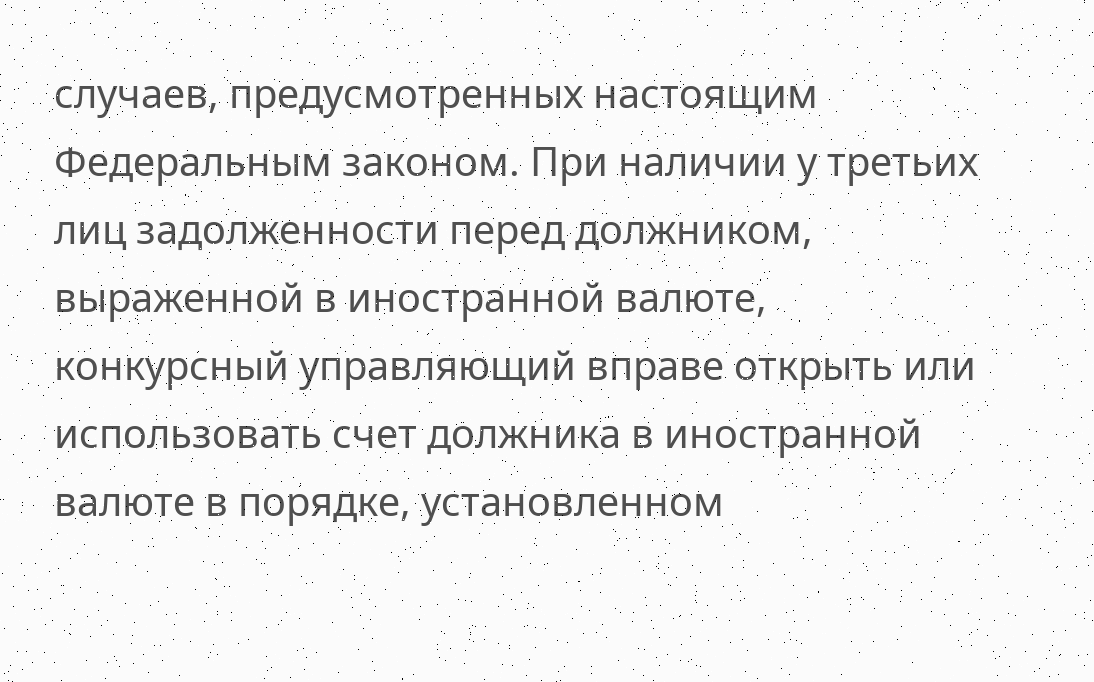случаев, предусмотренных настоящим Федеральным законом. При наличии у третьих лиц задолженности перед должником, выраженной в иностранной валюте, конкурсный управляющий вправе открыть или использовать счет должника в иностранной валюте в порядке, установленном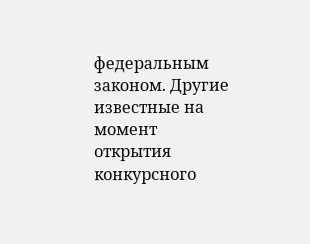федеральным законом. Другие известные на момент открытия конкурсного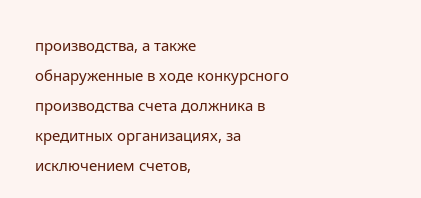производства, а также обнаруженные в ходе конкурсного производства счета должника в кредитных организациях, за исключением счетов,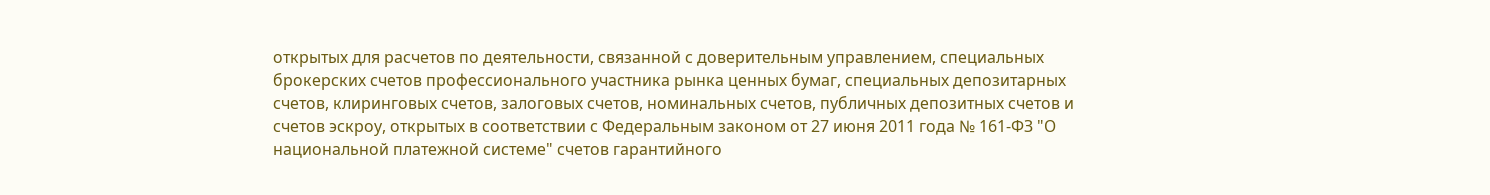открытых для расчетов по деятельности, связанной с доверительным управлением, специальных брокерских счетов профессионального участника рынка ценных бумаг, специальных депозитарных счетов, клиринговых счетов, залоговых счетов, номинальных счетов, публичных депозитных счетов и счетов эскроу, открытых в соответствии с Федеральным законом от 27 июня 2011 года № 161-ФЗ "О национальной платежной системе" счетов гарантийного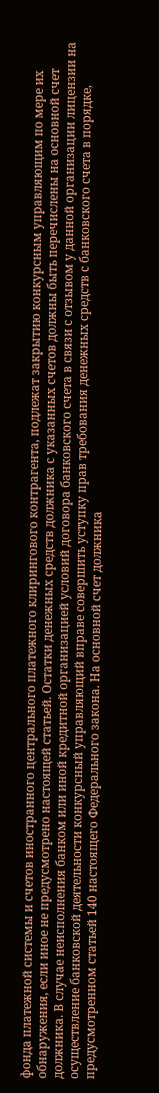фонда платежной системы и счетов иностранного центрального платежного клирингового контрагента, подлежат закрытию конкурсным управляющим по мере их обнаружения, если иное не предусмотрено настоящей статьей. Остатки денежных средств должника с указанных счетов должны быть перечислены на основной счет должника. В случае неисполнения банком или иной кредитной организацией условий договора банковского счета в связи с отзывом у данной организации лицензии на осуществление банковской деятельности конкурсный управляющий вправе совершить уступку прав требования денежных средств с банковского счета в порядке, предусмотренном статьей 140 настоящего Федерального закона. На основной счет должника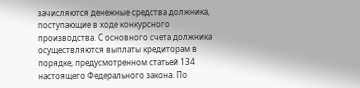зачисляются денежные средства должника, поступающие в ходе конкурсного производства. С основного счета должника осуществляются выплаты кредиторам в порядке, предусмотренном статьей 134 настоящего Федерального закона. По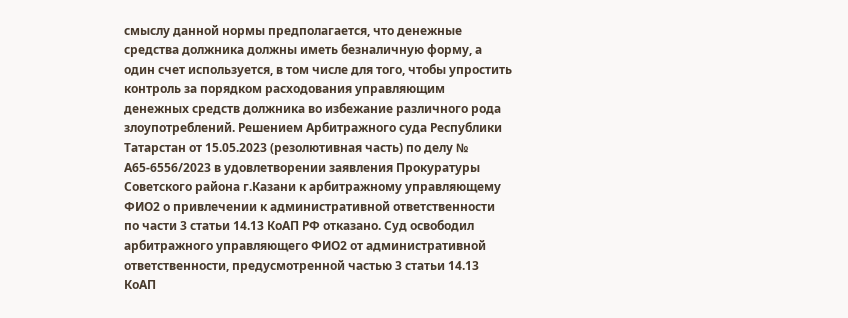смыслу данной нормы предполагается, что денежные средства должника должны иметь безналичную форму, а один счет используется, в том числе для того, чтобы упростить контроль за порядком расходования управляющим денежных средств должника во избежание различного рода злоупотреблений. Решением Арбитражного суда Республики Татарстан от 15.05.2023 (резолютивная часть) по делу № А65-6556/2023 в удовлетворении заявления Прокуратуры Советского района г.Казани к арбитражному управляющему ФИО2 о привлечении к административной ответственности по части 3 статьи 14.13 КоАП РФ отказано. Суд освободил арбитражного управляющего ФИО2 от административной ответственности, предусмотренной частью 3 статьи 14.13 КоАП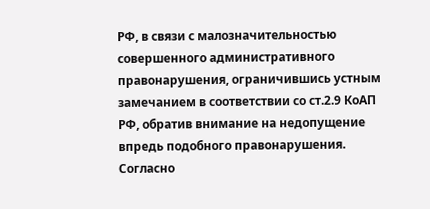РФ, в связи с малозначительностью совершенного административного правонарушения, ограничившись устным замечанием в соответствии со ст.2.9 КоАП РФ, обратив внимание на недопущение впредь подобного правонарушения. Согласно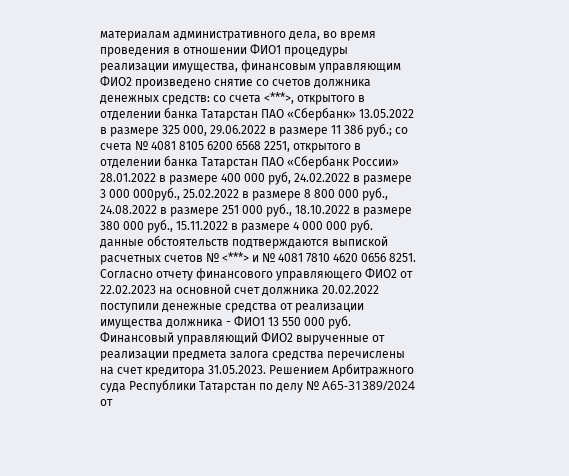материалам административного дела, во время проведения в отношении ФИО1 процедуры реализации имущества, финансовым управляющим ФИО2 произведено снятие со счетов должника денежных средств: со счета <***>, открытого в отделении банка Татарстан ПАО «Сбербанк» 13.05.2022 в размере 325 000, 29.06.2022 в размере 11 386 руб.; со счета № 4081 8105 6200 6568 2251, открытого в отделении банка Татарстан ПАО «Сбербанк России» 28.01.2022 в размере 400 000 руб, 24.02.2022 в размере 3 000 000руб., 25.02.2022 в размере 8 800 000 руб., 24.08.2022 в размере 251 000 руб., 18.10.2022 в размере 380 000 руб., 15.11.2022 в размере 4 000 000 руб. данные обстоятельств подтверждаются выпиской расчетных счетов № <***> и № 4081 7810 4620 0656 8251. Согласно отчету финансового управляющего ФИО2 от 22.02.2023 на основной счет должника 20.02.2022 поступили денежные средства от реализации имущества должника - ФИО1 13 550 000 руб. Финансовый управляющий ФИО2 вырученные от реализации предмета залога средства перечислены на счет кредитора 31.05.2023. Решением Арбитражного суда Республики Татарстан по делу № A65-31389/2024 от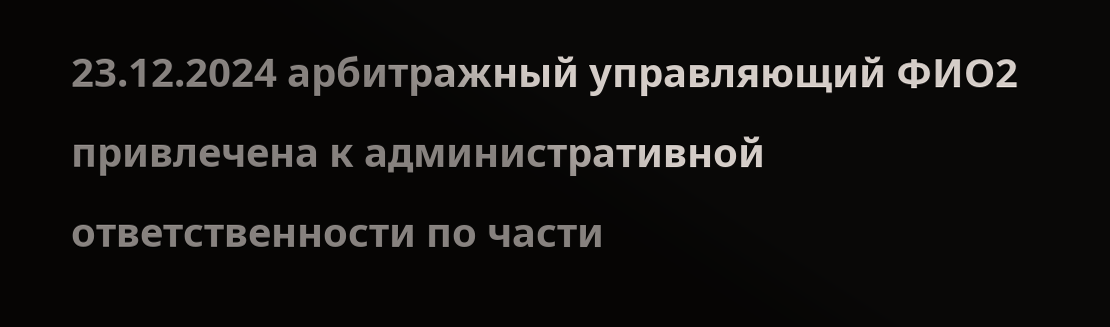23.12.2024 арбитражный управляющий ФИО2 привлечена к административной ответственности по части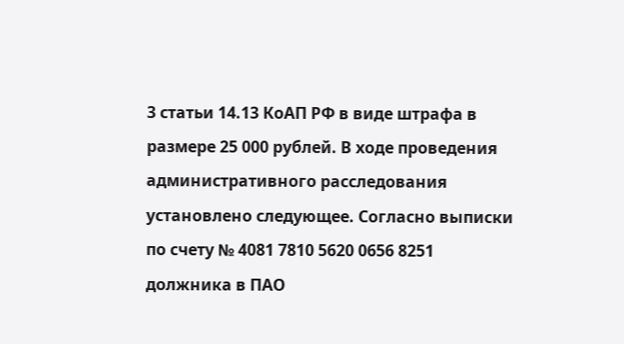3 статьи 14.13 КоАП РФ в виде штрафа в размере 25 000 рублей. В ходе проведения административного расследования установлено следующее. Согласно выписки по счету № 4081 7810 5620 0656 8251 должника в ПАО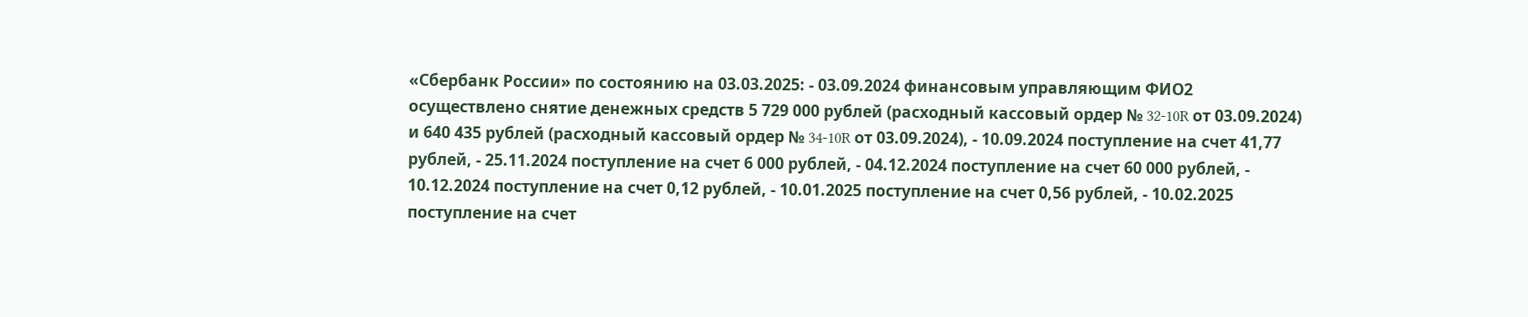«Сбербанк России» по состоянию на 03.03.2025: - 03.09.2024 финансовым управляющим ФИО2 осуществлено снятие денежных средств 5 729 000 рублей (расходный кассовый ордер № 32-10R от 03.09.2024) и 640 435 рублей (расходный кассовый ордер № 34-10R от 03.09.2024), - 10.09.2024 поступление на счет 41,77 рублей, - 25.11.2024 поступление на счет 6 000 рублей, - 04.12.2024 поступление на счет 60 000 рублей, - 10.12.2024 поступление на счет 0,12 рублей, - 10.01.2025 поступление на счет 0,56 рублей, - 10.02.2025 поступление на счет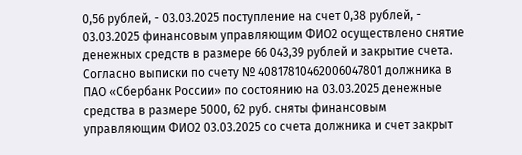0,56 рублей, - 03.03.2025 поступление на счет 0,38 рублей, - 03.03.2025 финансовым управляющим ФИО2 осуществлено снятие денежных средств в размере 66 043,39 рублей и закрытие счета. Согласно выписки по счету № 40817810462006047801 должника в ПАО «Сбербанк России» по состоянию на 03.03.2025 денежные средства в размере 5000, 62 руб. сняты финансовым управляющим ФИО2 03.03.2025 со счета должника и счет закрыт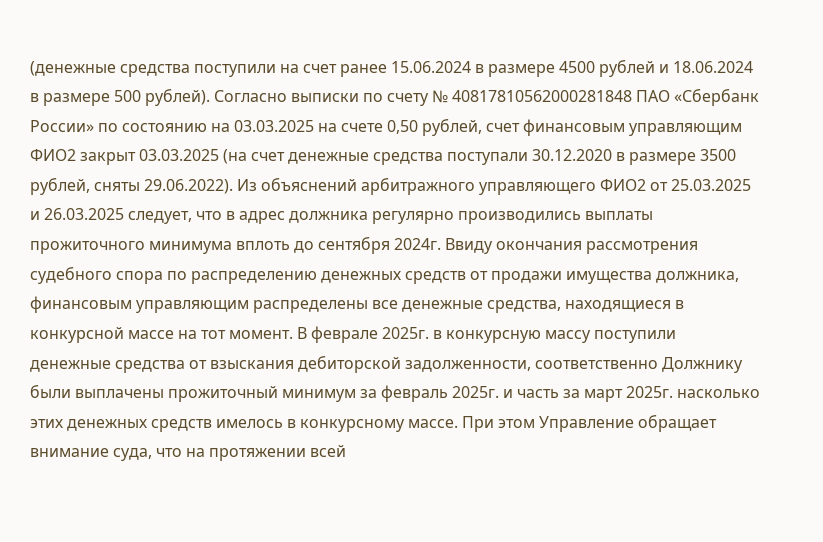(денежные средства поступили на счет ранее 15.06.2024 в размере 4500 рублей и 18.06.2024 в размере 500 рублей). Согласно выписки по счету № 40817810562000281848 ПАО «Сбербанк России» по состоянию на 03.03.2025 на счете 0,50 рублей, счет финансовым управляющим ФИО2 закрыт 03.03.2025 (на счет денежные средства поступали 30.12.2020 в размере 3500 рублей, сняты 29.06.2022). Из объяснений арбитражного управляющего ФИО2 от 25.03.2025 и 26.03.2025 следует, что в адрес должника регулярно производились выплаты прожиточного минимума вплоть до сентября 2024г. Ввиду окончания рассмотрения судебного спора по распределению денежных средств от продажи имущества должника, финансовым управляющим распределены все денежные средства, находящиеся в конкурсной массе на тот момент. В феврале 2025г. в конкурсную массу поступили денежные средства от взыскания дебиторской задолженности, соответственно Должнику были выплачены прожиточный минимум за февраль 2025г. и часть за март 2025г. насколько этих денежных средств имелось в конкурсному массе. При этом Управление обращает внимание суда, что на протяжении всей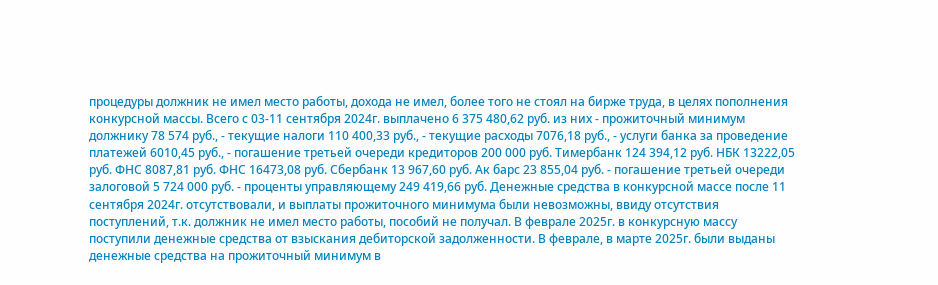процедуры должник не имел место работы, дохода не имел, более того не стоял на бирже труда, в целях пополнения конкурсной массы. Всего с 03-11 сентября 2024г. выплачено 6 375 480,62 руб. из них - прожиточный минимум должнику 78 574 руб., - текущие налоги 110 400,33 руб., - текущие расходы 7076,18 руб., - услуги банка за проведение платежей 6010,45 руб., - погашение третьей очереди кредиторов 200 000 руб. Тимербанк 124 394,12 руб. НБК 13222,05 руб. ФНС 8087,81 руб. ФНС 16473,08 руб. Сбербанк 13 967,60 руб. Ак барс 23 855,04 руб. - погашение третьей очереди залоговой 5 724 000 руб. - проценты управляющему 249 419,66 руб. Денежные средства в конкурсной массе после 11 сентября 2024г. отсутствовали, и выплаты прожиточного минимума были невозможны, ввиду отсутствия поступлений, т.к. должник не имел место работы, пособий не получал. В феврале 2025г. в конкурсную массу поступили денежные средства от взыскания дебиторской задолженности. В феврале, в марте 2025г. были выданы денежные средства на прожиточный минимум в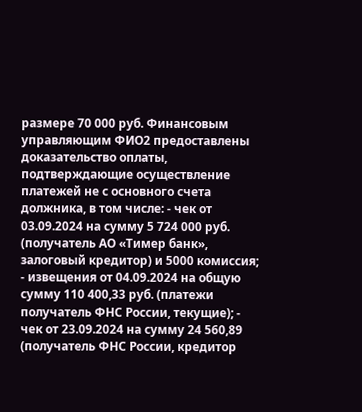размере 70 000 руб. Финансовым управляющим ФИО2 предоставлены доказательство оплаты, подтверждающие осуществление платежей не с основного счета должника, в том числе: - чек от 03.09.2024 на сумму 5 724 000 руб. (получатель АО «Тимер банк», залоговый кредитор) и 5000 комиссия; - извещения от 04.09.2024 на общую сумму 110 400,33 руб. (платежи получатель ФНС России, текущие); - чек от 23.09.2024 на сумму 24 560,89 (получатель ФНС России, кредитор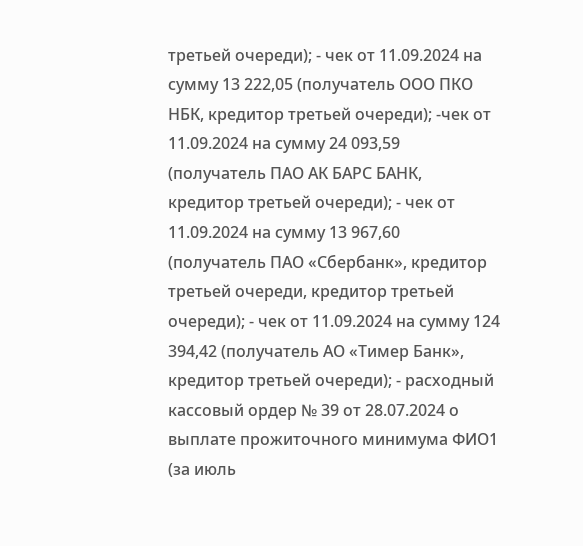третьей очереди); - чек от 11.09.2024 на сумму 13 222,05 (получатель ООО ПКО НБК, кредитор третьей очереди); -чек от 11.09.2024 на сумму 24 093,59 (получатель ПАО АК БАРС БАНК, кредитор третьей очереди); - чек от 11.09.2024 на сумму 13 967,60 (получатель ПАО «Сбербанк», кредитор третьей очереди, кредитор третьей очереди); - чек от 11.09.2024 на сумму 124 394,42 (получатель АО «Тимер Банк», кредитор третьей очереди); - расходный кассовый ордер № 39 от 28.07.2024 о выплате прожиточного минимума ФИО1 (за июль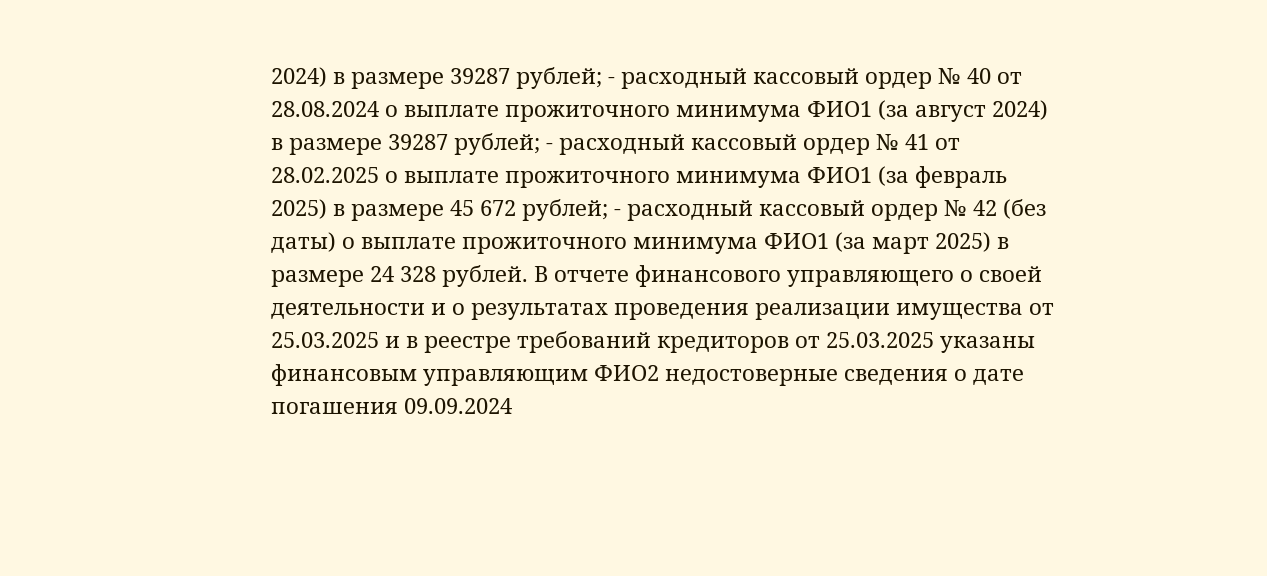2024) в размере 39287 рублей; - расходный кассовый ордер № 40 от 28.08.2024 о выплате прожиточного минимума ФИО1 (за август 2024) в размере 39287 рублей; - расходный кассовый ордер № 41 от 28.02.2025 о выплате прожиточного минимума ФИО1 (за февраль 2025) в размере 45 672 рублей; - расходный кассовый ордер № 42 (без даты) о выплате прожиточного минимума ФИО1 (за март 2025) в размере 24 328 рублей. В отчете финансового управляющего о своей деятельности и о результатах проведения реализации имущества от 25.03.2025 и в реестре требований кредиторов от 25.03.2025 указаны финансовым управляющим ФИО2 недостоверные сведения о дате погашения 09.09.2024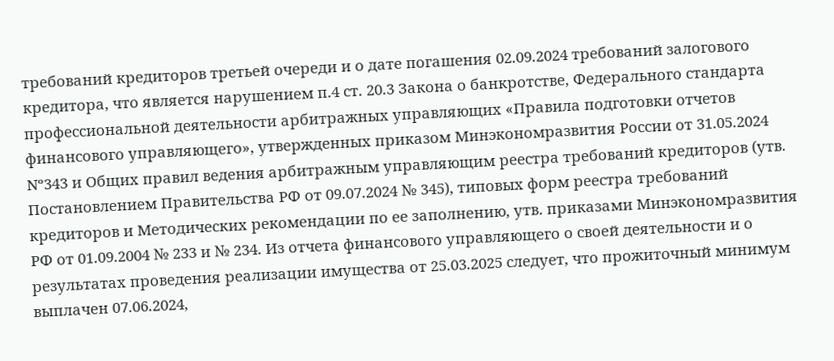требований кредиторов третьей очереди и о дате погашения 02.09.2024 требований залогового кредитора, что является нарушением п.4 ст. 20.3 Закона о банкротстве, Федерального стандарта профессиональной деятельности арбитражных управляющих «Правила подготовки отчетов финансового управляющего», утвержденных приказом Минэкономразвития России от 31.05.2024 Nº343 и Общих правил ведения арбитражным управляющим реестра требований кредиторов (утв. Постановлением Правительства РФ от 09.07.2024 № 345), типовых форм реестра требований кредиторов и Методических рекомендации по ее заполнению, утв. приказами Минэкономразвития РФ от 01.09.2004 № 233 и № 234. Из отчета финансового управляющего о своей деятельности и о результатах проведения реализации имущества от 25.03.2025 следует, что прожиточный минимум выплачен 07.06.2024,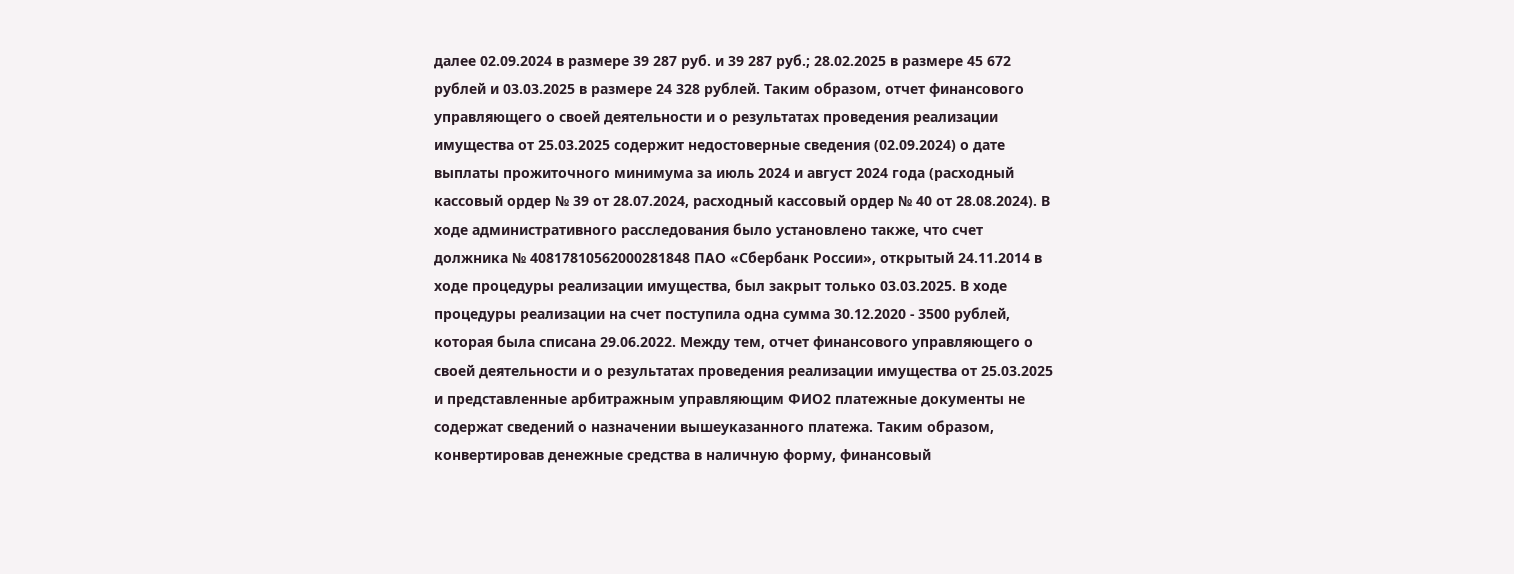далее 02.09.2024 в размере 39 287 руб. и 39 287 руб.; 28.02.2025 в размере 45 672 рублей и 03.03.2025 в размере 24 328 рублей. Таким образом, отчет финансового управляющего о своей деятельности и о результатах проведения реализации имущества от 25.03.2025 содержит недостоверные сведения (02.09.2024) о дате выплаты прожиточного минимума за июль 2024 и август 2024 года (расходный кассовый ордер № 39 от 28.07.2024, расходный кассовый ордер № 40 от 28.08.2024). В ходе административного расследования было установлено также, что счет должника № 40817810562000281848 ПАО «Сбербанк России», открытый 24.11.2014 в ходе процедуры реализации имущества, был закрыт только 03.03.2025. В ходе процедуры реализации на счет поступила одна сумма 30.12.2020 - 3500 рублей, которая была списана 29.06.2022. Между тем, отчет финансового управляющего о своей деятельности и о результатах проведения реализации имущества от 25.03.2025 и представленные арбитражным управляющим ФИО2 платежные документы не содержат сведений о назначении вышеуказанного платежа. Таким образом, конвертировав денежные средства в наличную форму, финансовый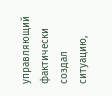управляющий фактически создал ситуацию,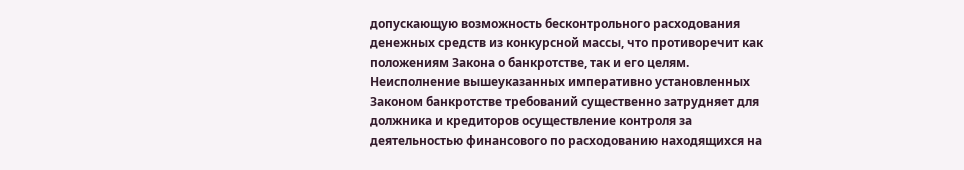допускающую возможность бесконтрольного расходования денежных средств из конкурсной массы, что противоречит как положениям Закона о банкротстве, так и его целям. Неисполнение вышеуказанных императивно установленных Законом банкротстве требований существенно затрудняет для должника и кредиторов осуществление контроля за деятельностью финансового по расходованию находящихся на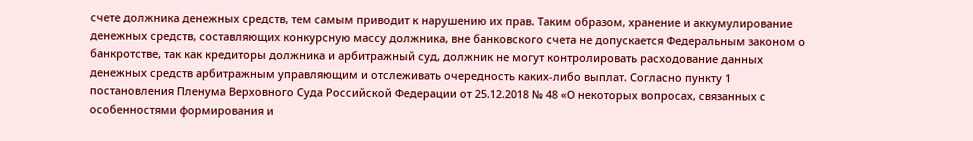счете должника денежных средств, тем самым приводит к нарушению их прав. Таким образом, хранение и аккумулирование денежных средств, составляющих конкурсную массу должника, вне банковского счета не допускается Федеральным законом о банкротстве, так как кредиторы должника и арбитражный суд, должник не могут контролировать расходование данных денежных средств арбитражным управляющим и отслеживать очередность каких-либо выплат. Согласно пункту 1 постановления Пленума Верховного Суда Российской Федерации от 25.12.2018 № 48 «О некоторых вопросах, связанных с особенностями формирования и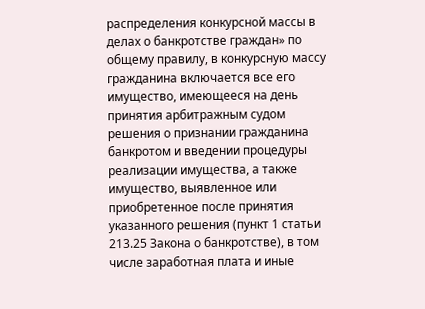распределения конкурсной массы в делах о банкротстве граждан» по общему правилу, в конкурсную массу гражданина включается все его имущество, имеющееся на день принятия арбитражным судом решения о признании гражданина банкротом и введении процедуры реализации имущества, а также имущество, выявленное или приобретенное после принятия указанного решения (пункт 1 статьи 213.25 Закона о банкротстве), в том числе заработная плата и иные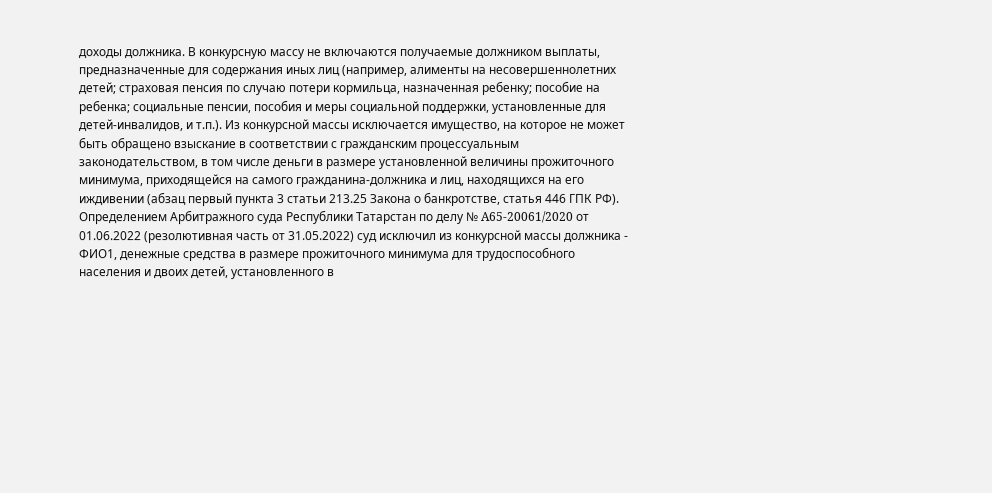доходы должника. В конкурсную массу не включаются получаемые должником выплаты, предназначенные для содержания иных лиц (например, алименты на несовершеннолетних детей; страховая пенсия по случаю потери кормильца, назначенная ребенку; пособие на ребенка; социальные пенсии, пособия и меры социальной поддержки, установленные для детей-инвалидов, и т.п.). Из конкурсной массы исключается имущество, на которое не может быть обращено взыскание в соответствии с гражданским процессуальным законодательством, в том числе деньги в размере установленной величины прожиточного минимума, приходящейся на самого гражданина-должника и лиц, находящихся на его иждивении (абзац первый пункта 3 статьи 213.25 Закона о банкротстве, статья 446 ГПК РФ). Определением Арбитражного суда Республики Татарстан по делу № A65-20061/2020 от 01.06.2022 (резолютивная часть от 31.05.2022) суд исключил из конкурсной массы должника - ФИО1, денежные средства в размере прожиточного минимума для трудоспособного населения и двоих детей, установленного в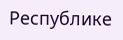Республике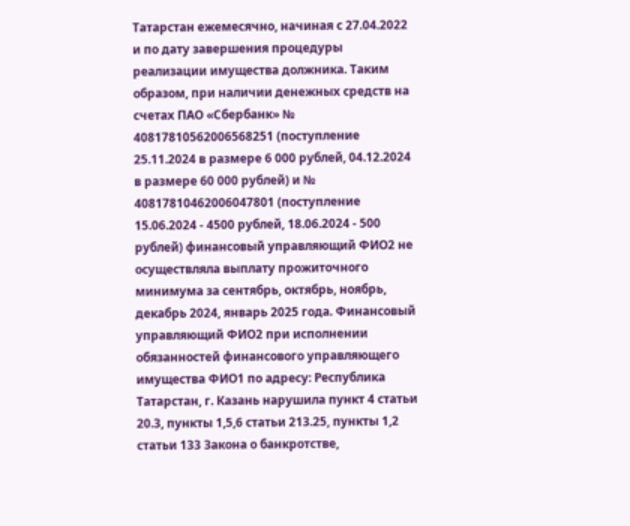Татарстан ежемесячно, начиная с 27.04.2022 и по дату завершения процедуры реализации имущества должника. Таким образом, при наличии денежных средств на счетах ПАО «Сбербанк» № 40817810562006568251 (поступление 25.11.2024 в размере 6 000 рублей, 04.12.2024 в размере 60 000 рублей) и № 40817810462006047801 (поступление 15.06.2024 - 4500 рублей, 18.06.2024 - 500 рублей) финансовый управляющий ФИО2 не осуществляла выплату прожиточного минимума за сентябрь, октябрь, ноябрь, декабрь 2024, январь 2025 года. Финансовый управляющий ФИО2 при исполнении обязанностей финансового управляющего имущества ФИО1 по адресу: Республика Татарстан, г. Казань нарушила пункт 4 статьи 20.3, пункты 1,5,6 статьи 213.25, пункты 1,2 статьи 133 Закона о банкротстве,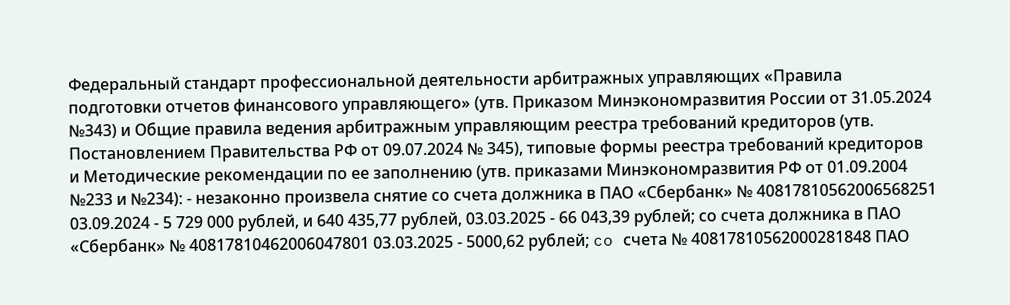Федеральный стандарт профессиональной деятельности арбитражных управляющих «Правила подготовки отчетов финансового управляющего» (утв. Приказом Минэкономразвития России от 31.05.2024 №343) и Общие правила ведения арбитражным управляющим реестра требований кредиторов (утв. Постановлением Правительства РФ от 09.07.2024 № 345), типовые формы реестра требований кредиторов и Методические рекомендации по ее заполнению (утв. приказами Минэкономразвития РФ от 01.09.2004 №233 и №234): - незаконно произвела снятие со счета должника в ПАО «Сбербанк» № 40817810562006568251 03.09.2024 - 5 729 000 рублей, и 640 435,77 рублей, 03.03.2025 - 66 043,39 рублей; со счета должника в ПАО «Сбербанк» № 40817810462006047801 03.03.2025 - 5000,62 рублей; co счета № 40817810562000281848 ПАО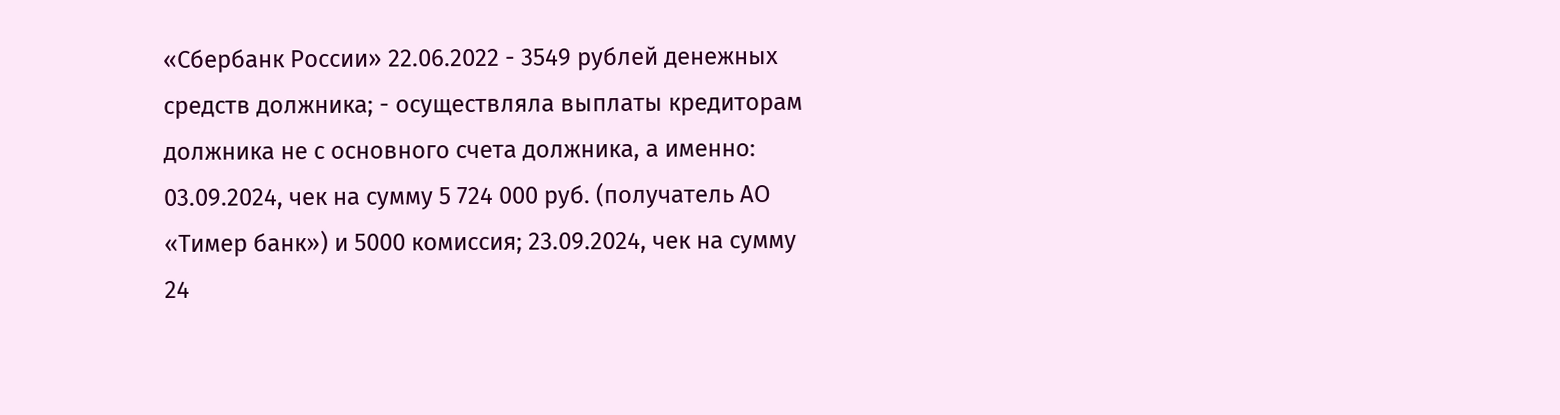«Сбербанк России» 22.06.2022 - 3549 рублей денежных средств должника; - осуществляла выплаты кредиторам должника не с основного счета должника, а именно: 03.09.2024, чек на сумму 5 724 000 руб. (получатель АО «Тимер банк») и 5000 комиссия; 23.09.2024, чек на сумму 24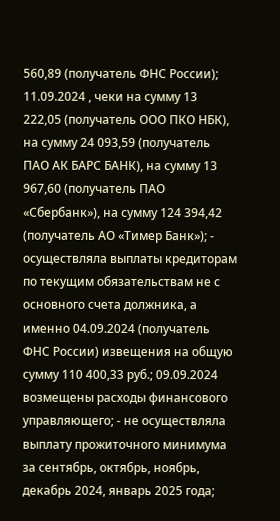560,89 (получатель ФНС России); 11.09.2024 , чеки на сумму 13 222,05 (получатель ООО ПКО НБК), на сумму 24 093,59 (получатель ПАО АК БАРС БАНК), на сумму 13 967,60 (получатель ПАО «Сбербанк»), на сумму 124 394,42 (получатель АО «Тимер Банк»); - осуществляла выплаты кредиторам по текущим обязательствам не с основного счета должника, а именно 04.09.2024 (получатель ФНС России) извещения на общую сумму 110 400,33 руб.; 09.09.2024 возмещены расходы финансового управляющего; - не осуществляла выплату прожиточного минимума за сентябрь, октябрь, ноябрь, декабрь 2024, январь 2025 года;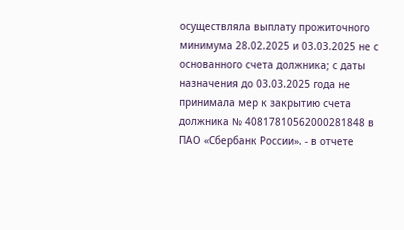осуществляла выплату прожиточного минимума 28.02.2025 и 03.03.2025 не с основанного счета должника; с даты назначения до 03.03.2025 года не принимала мер к закрытию счета должника № 40817810562000281848 в ПАО «Сбербанк России». - в отчете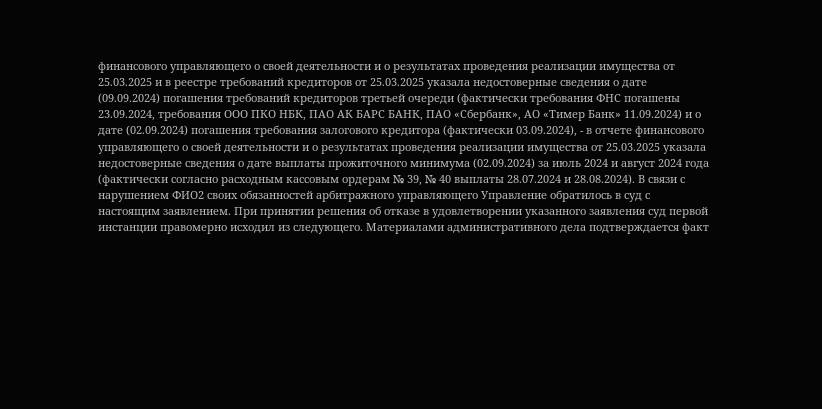финансового управляющего о своей деятельности и о результатах проведения реализации имущества от 25.03.2025 и в реестре требований кредиторов от 25.03.2025 указала недостоверные сведения о дате (09.09.2024) погашения требований кредиторов третьей очереди (фактически требования ФНС погашены 23.09.2024, требования ООО ПКО НБК, ПАО АК БАРС БАНК, ПАО «Сбербанк», АО «Тимер Банк» 11.09.2024) и о дате (02.09.2024) погашения требования залогового кредитора (фактически 03.09.2024), - в отчете финансового управляющего о своей деятельности и о результатах проведения реализации имущества от 25.03.2025 указала недостоверные сведения о дате выплаты прожиточного минимума (02.09.2024) за июль 2024 и август 2024 года (фактически согласно расходным кассовым ордерам № 39, № 40 выплаты 28.07.2024 и 28.08.2024). В связи с нарушением ФИО2 своих обязанностей арбитражного управляющего Управление обратилось в суд с настоящим заявлением. При принятии решения об отказе в удовлетворении указанного заявления суд первой инстанции правомерно исходил из следующего. Материалами административного дела подтверждается факт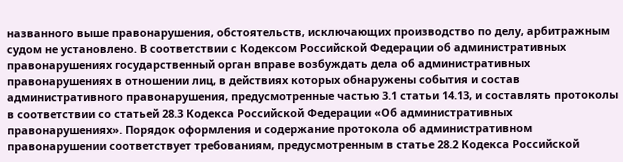названного выше правонарушения, обстоятельств, исключающих производство по делу, арбитражным судом не установлено. В соответствии с Кодексом Российской Федерации об административных правонарушениях государственный орган вправе возбуждать дела об административных правонарушениях в отношении лиц, в действиях которых обнаружены события и состав административного правонарушения, предусмотренные частью 3.1 статьи 14.13, и составлять протоколы в соответствии со статьей 28.3 Кодекса Российской Федерации «Об административных правонарушениях». Порядок оформления и содержание протокола об административном правонарушении соответствует требованиям, предусмотренным в статье 28.2 Кодекса Российской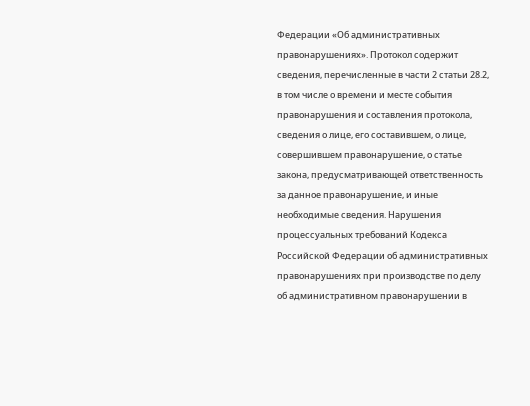Федерации «Об административных правонарушениях». Протокол содержит сведения, перечисленные в части 2 статьи 28.2, в том числе о времени и месте события правонарушения и составления протокола, сведения о лице, его составившем, о лице, совершившем правонарушение, о статье закона, предусматривающей ответственность за данное правонарушение, и иные необходимые сведения. Нарушения процессуальных требований Кодекса Российской Федерации об административных правонарушениях при производстве по делу об административном правонарушении в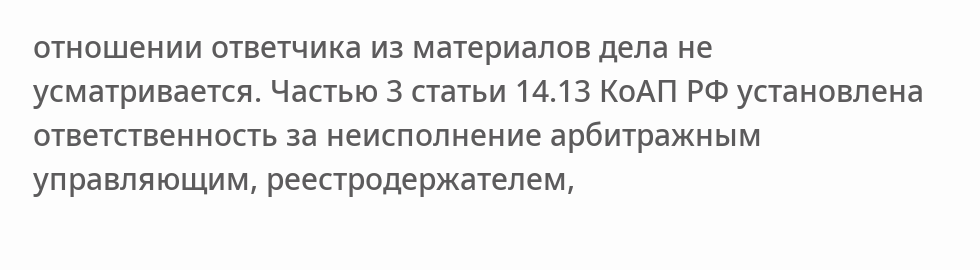отношении ответчика из материалов дела не усматривается. Частью 3 статьи 14.13 КоАП РФ установлена ответственность за неисполнение арбитражным управляющим, реестродержателем,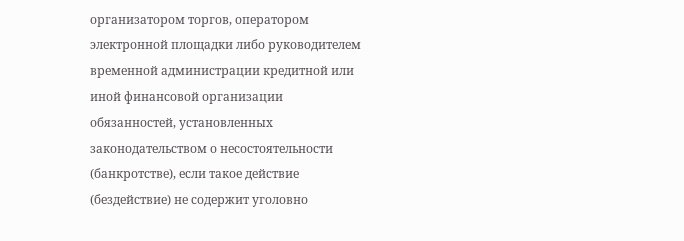организатором торгов, оператором электронной площадки либо руководителем временной администрации кредитной или иной финансовой организации обязанностей, установленных законодательством о несостоятельности (банкротстве), если такое действие (бездействие) не содержит уголовно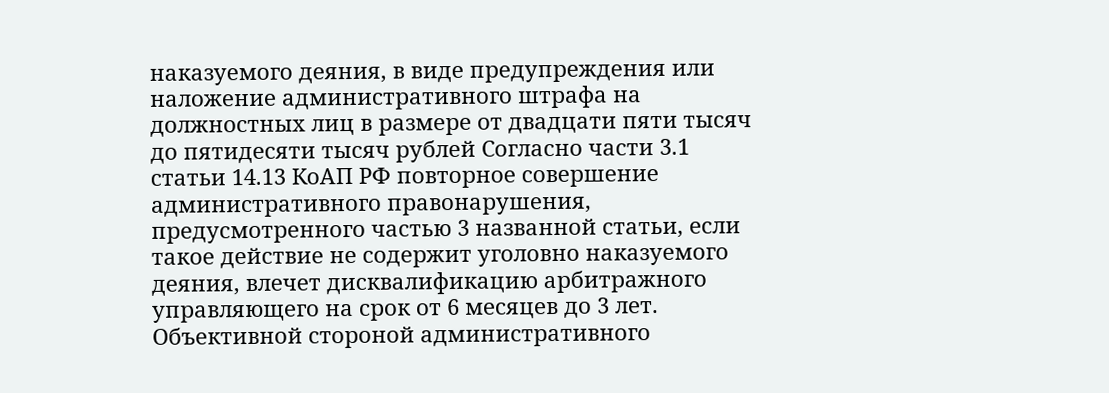наказуемого деяния, в виде предупреждения или наложение административного штрафа на должностных лиц в размере от двадцати пяти тысяч до пятидесяти тысяч рублей Согласно части 3.1 статьи 14.13 КоАП РФ повторное совершение административного правонарушения, предусмотренного частью 3 названной статьи, если такое действие не содержит уголовно наказуемого деяния, влечет дисквалификацию арбитражного управляющего на срок от 6 месяцев до 3 лет. Объективной стороной административного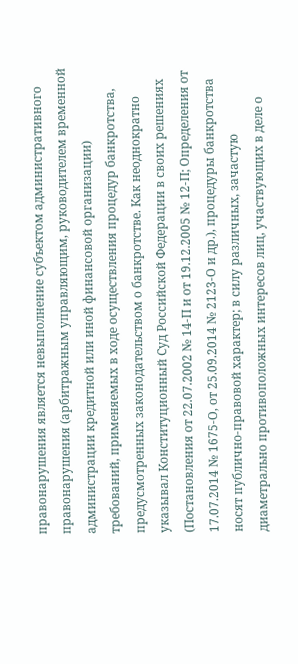правонарушения является невыполнение субъектом административного правонарушения (арбитражным управляющим, руководителем временной администрации кредитной или иной финансовой организации) требований, применяемых в ходе осуществления процедур банкротства, предусмотренных законодательством о банкротстве. Как неоднократно указывал Конституционный Суд Российской Федерации в своих решениях (Постановления от 22.07.2002 № 14-П и от 19.12.2005 № 12-П; Определения от 17.07.2014 № 1675-О, от 25.09.2014 № 2123-О и др.), процедуры банкротства носят публично-правовой характер; в силу различных, зачастую диаметрально противоположных интересов лиц, участвующих в деле о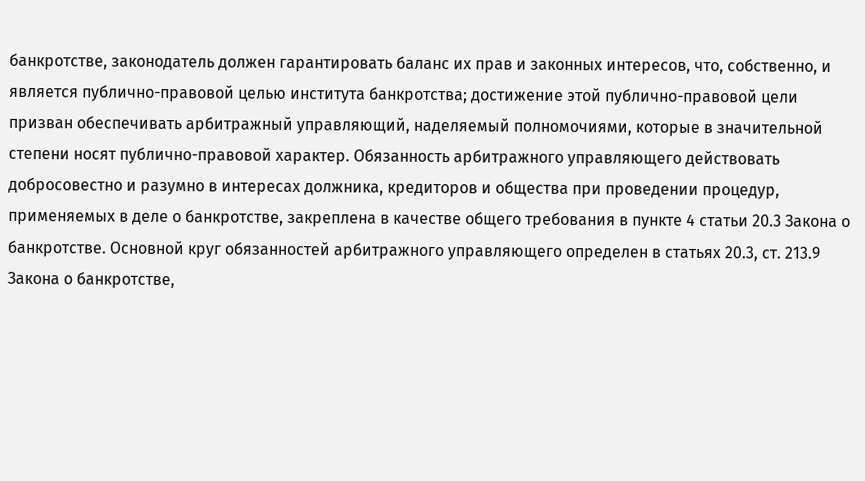банкротстве, законодатель должен гарантировать баланс их прав и законных интересов, что, собственно, и является публично-правовой целью института банкротства; достижение этой публично-правовой цели призван обеспечивать арбитражный управляющий, наделяемый полномочиями, которые в значительной степени носят публично-правовой характер. Обязанность арбитражного управляющего действовать добросовестно и разумно в интересах должника, кредиторов и общества при проведении процедур, применяемых в деле о банкротстве, закреплена в качестве общего требования в пункте 4 статьи 20.3 Закона о банкротстве. Основной круг обязанностей арбитражного управляющего определен в статьях 20.3, ст. 213.9 Закона о банкротстве,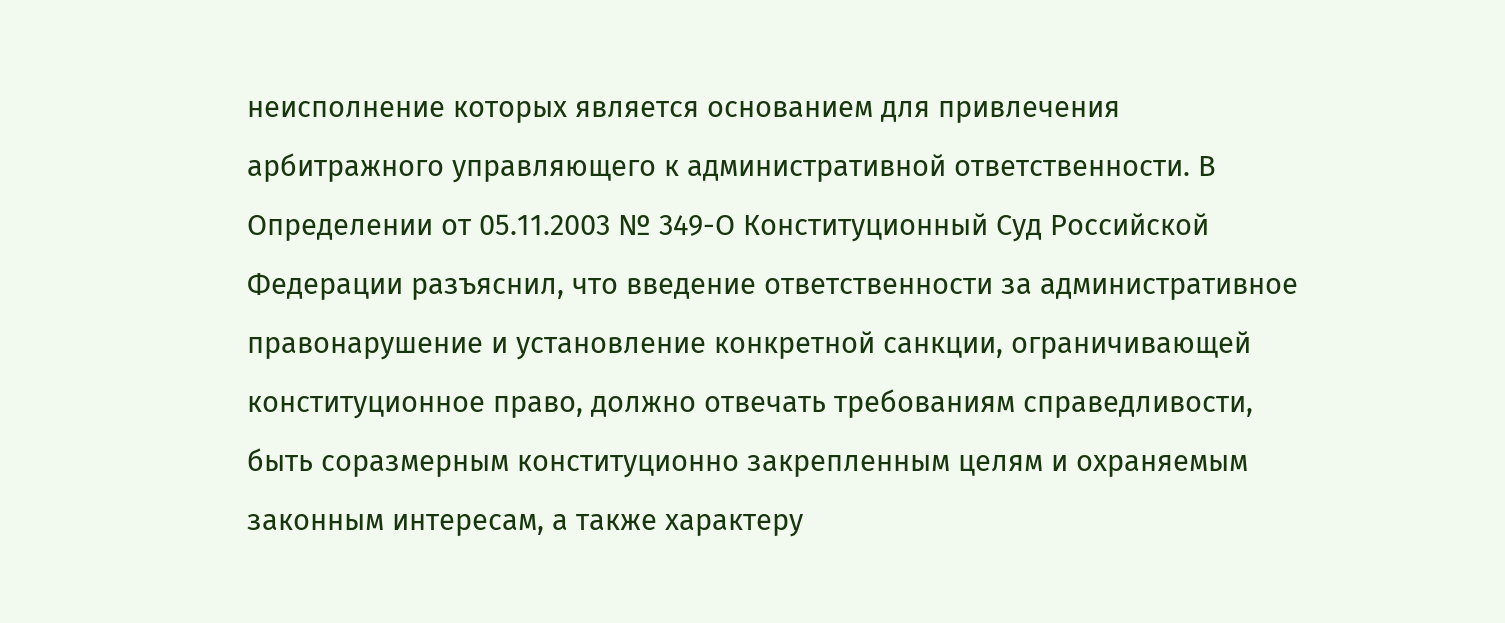неисполнение которых является основанием для привлечения арбитражного управляющего к административной ответственности. В Определении от 05.11.2003 № 349-О Конституционный Суд Российской Федерации разъяснил, что введение ответственности за административное правонарушение и установление конкретной санкции, ограничивающей конституционное право, должно отвечать требованиям справедливости, быть соразмерным конституционно закрепленным целям и охраняемым законным интересам, а также характеру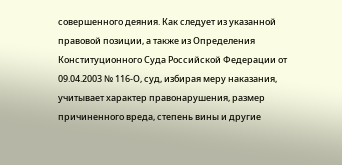совершенного деяния. Как следует из указанной правовой позиции, а также из Определения Конституционного Суда Российской Федерации от 09.04.2003 № 116-О, суд, избирая меру наказания, учитывает характер правонарушения, размер причиненного вреда, степень вины и другие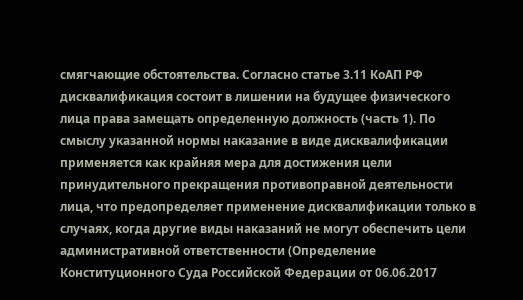смягчающие обстоятельства. Согласно статье 3.11 КоАП РФ дисквалификация состоит в лишении на будущее физического лица права замещать определенную должность (часть 1). По смыслу указанной нормы наказание в виде дисквалификации применяется как крайняя мера для достижения цели принудительного прекращения противоправной деятельности лица, что предопределяет применение дисквалификации только в случаях, когда другие виды наказаний не могут обеспечить цели административной ответственности (Определение Конституционного Суда Российской Федерации от 06.06.2017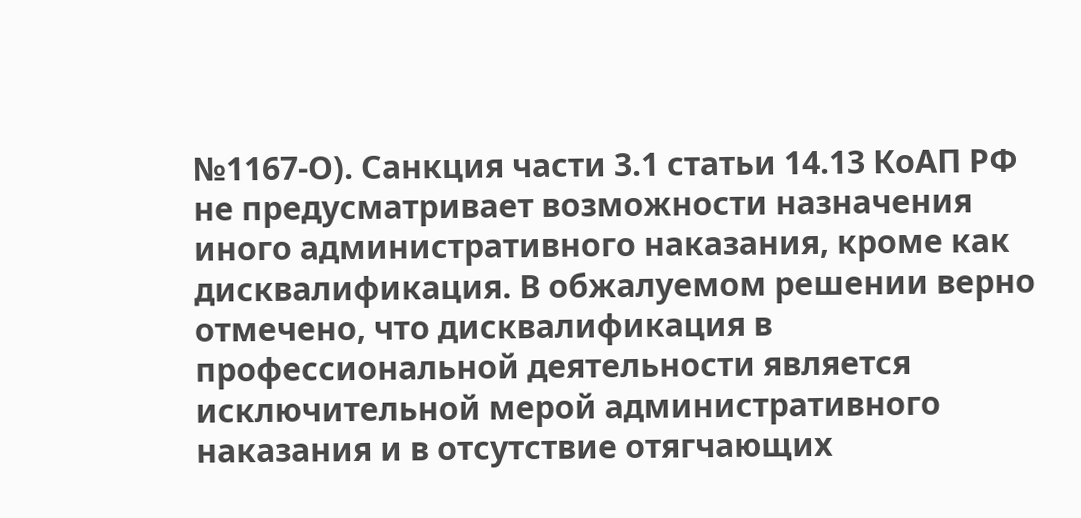№1167-О). Санкция части 3.1 статьи 14.13 КоАП РФ не предусматривает возможности назначения иного административного наказания, кроме как дисквалификация. В обжалуемом решении верно отмечено, что дисквалификация в профессиональной деятельности является исключительной мерой административного наказания и в отсутствие отягчающих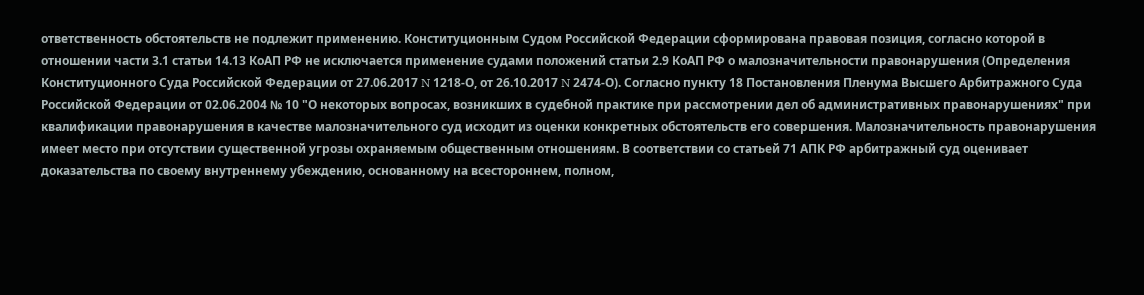ответственность обстоятельств не подлежит применению. Конституционным Судом Российской Федерации сформирована правовая позиция, согласно которой в отношении части 3.1 статьи 14.13 КоАП РФ не исключается применение судами положений статьи 2.9 КоАП РФ о малозначительности правонарушения (Определения Конституционного Суда Российской Федерации от 27.06.2017 N 1218-О, от 26.10.2017 N 2474-О). Согласно пункту 18 Постановления Пленума Высшего Арбитражного Суда Российской Федерации от 02.06.2004 № 10 "О некоторых вопросах, возникших в судебной практике при рассмотрении дел об административных правонарушениях" при квалификации правонарушения в качестве малозначительного суд исходит из оценки конкретных обстоятельств его совершения. Малозначительность правонарушения имеет место при отсутствии существенной угрозы охраняемым общественным отношениям. В соответствии со статьей 71 АПК РФ арбитражный суд оценивает доказательства по своему внутреннему убеждению, основанному на всестороннем, полном,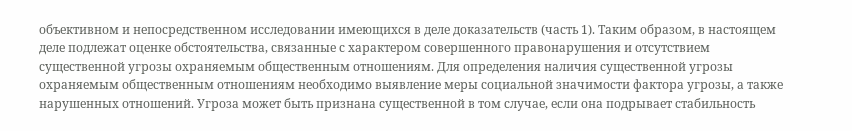объективном и непосредственном исследовании имеющихся в деле доказательств (часть 1). Таким образом, в настоящем деле подлежат оценке обстоятельства, связанные с характером совершенного правонарушения и отсутствием существенной угрозы охраняемым общественным отношениям. Для определения наличия существенной угрозы охраняемым общественным отношениям необходимо выявление меры социальной значимости фактора угрозы, а также нарушенных отношений. Угроза может быть признана существенной в том случае, если она подрывает стабильность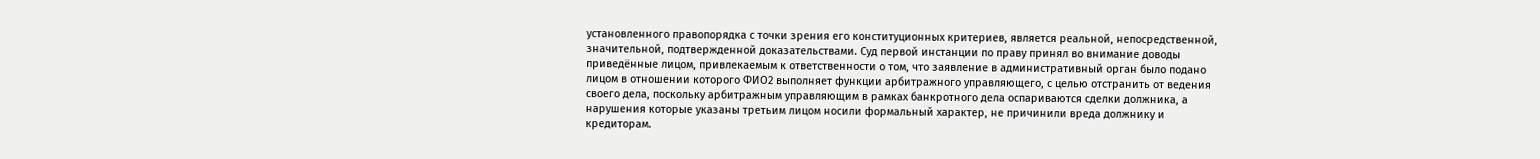установленного правопорядка с точки зрения его конституционных критериев, является реальной, непосредственной, значительной, подтвержденной доказательствами. Суд первой инстанции по праву принял во внимание доводы приведённые лицом, привлекаемым к ответственности о том, что заявление в административный орган было подано лицом в отношении которого ФИО2 выполняет функции арбитражного управляющего, с целью отстранить от ведения своего дела, поскольку арбитражным управляющим в рамках банкротного дела оспариваются сделки должника, а нарушения которые указаны третьим лицом носили формальный характер, не причинили вреда должнику и кредиторам.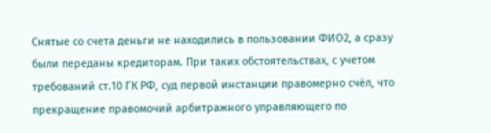Снятые со счета деньги не находились в пользовании ФИО2, а сразу были переданы кредиторам. При таких обстоятельствах, с учетом требований ст.10 ГК РФ, суд первой инстанции правомерно счёл, что прекращение правомочий арбитражного управляющего по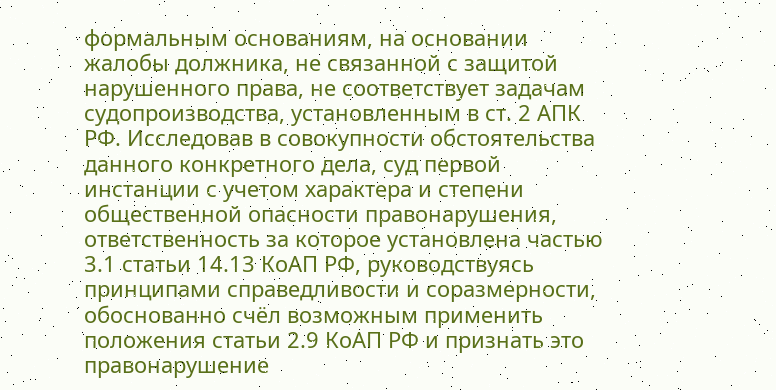формальным основаниям, на основании жалобы должника, не связанной с защитой нарушенного права, не соответствует задачам судопроизводства, установленным в ст. 2 АПК РФ. Исследовав в совокупности обстоятельства данного конкретного дела, суд первой инстанции с учетом характера и степени общественной опасности правонарушения, ответственность за которое установлена частью 3.1 статьи 14.13 КоАП РФ, руководствуясь принципами справедливости и соразмерности, обоснованно счёл возможным применить положения статьи 2.9 КоАП РФ и признать это правонарушение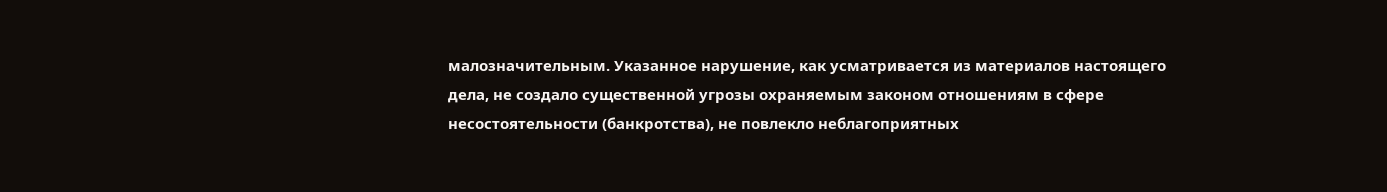малозначительным. Указанное нарушение, как усматривается из материалов настоящего дела, не создало существенной угрозы охраняемым законом отношениям в сфере несостоятельности (банкротства), не повлекло неблагоприятных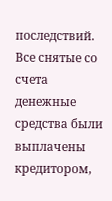последствий. Все снятые со счета денежные средства были выплачены кредитором,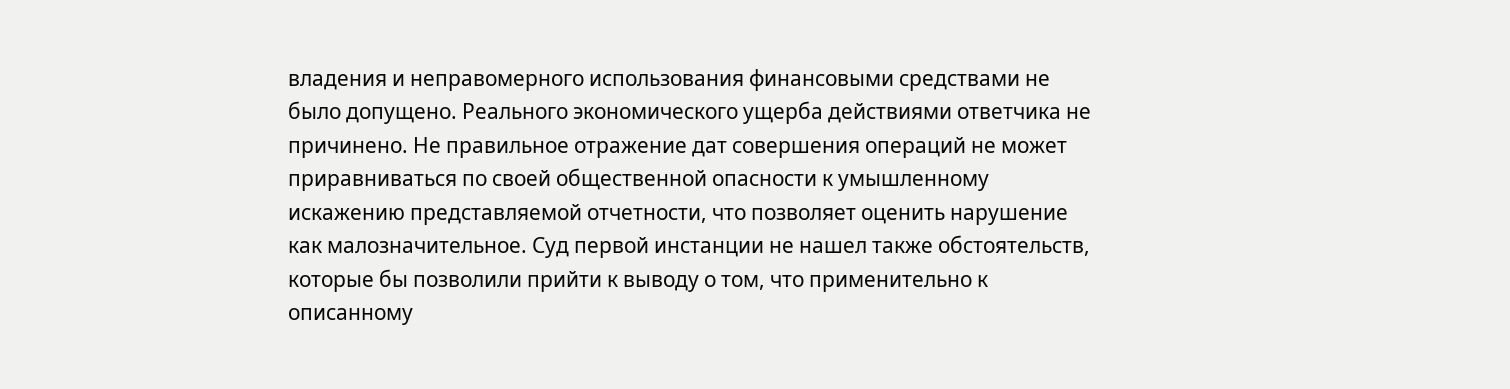владения и неправомерного использования финансовыми средствами не было допущено. Реального экономического ущерба действиями ответчика не причинено. Не правильное отражение дат совершения операций не может приравниваться по своей общественной опасности к умышленному искажению представляемой отчетности, что позволяет оценить нарушение как малозначительное. Суд первой инстанции не нашел также обстоятельств, которые бы позволили прийти к выводу о том, что применительно к описанному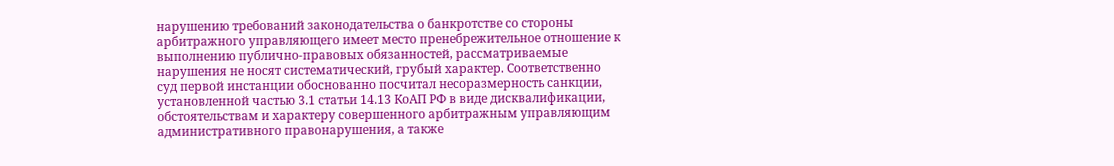нарушению требований законодательства о банкротстве со стороны арбитражного управляющего имеет место пренебрежительное отношение к выполнению публично-правовых обязанностей, рассматриваемые нарушения не носят систематический, грубый характер. Соответственно суд первой инстанции обоснованно посчитал несоразмерность санкции, установленной частью 3.1 статьи 14.13 КоАП РФ в виде дисквалификации, обстоятельствам и характеру совершенного арбитражным управляющим административного правонарушения, а также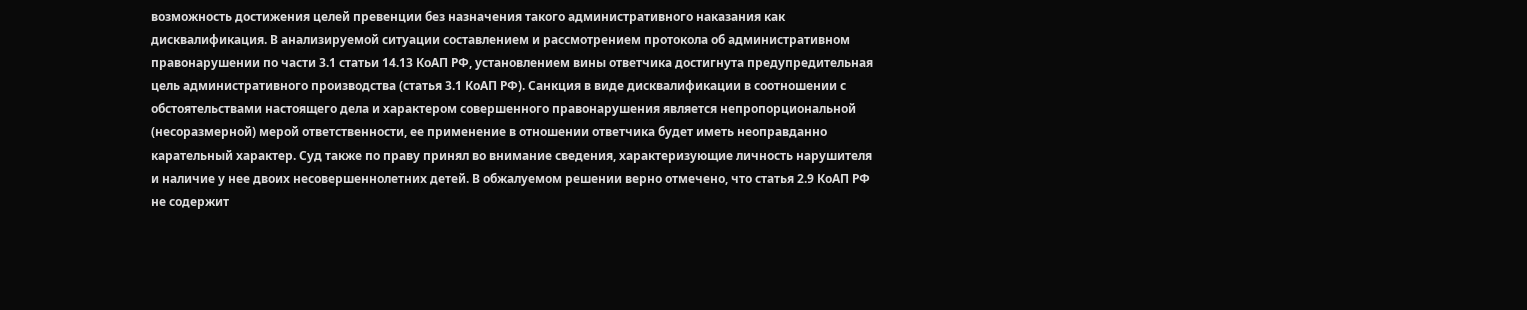возможность достижения целей превенции без назначения такого административного наказания как дисквалификация. В анализируемой ситуации составлением и рассмотрением протокола об административном правонарушении по части 3.1 статьи 14.13 КоАП РФ, установлением вины ответчика достигнута предупредительная цель административного производства (статья 3.1 КоАП РФ). Санкция в виде дисквалификации в соотношении с обстоятельствами настоящего дела и характером совершенного правонарушения является непропорциональной (несоразмерной) мерой ответственности, ее применение в отношении ответчика будет иметь неоправданно карательный характер. Суд также по праву принял во внимание сведения, характеризующие личность нарушителя и наличие у нее двоих несовершеннолетних детей. В обжалуемом решении верно отмечено, что статья 2.9 КоАП РФ не содержит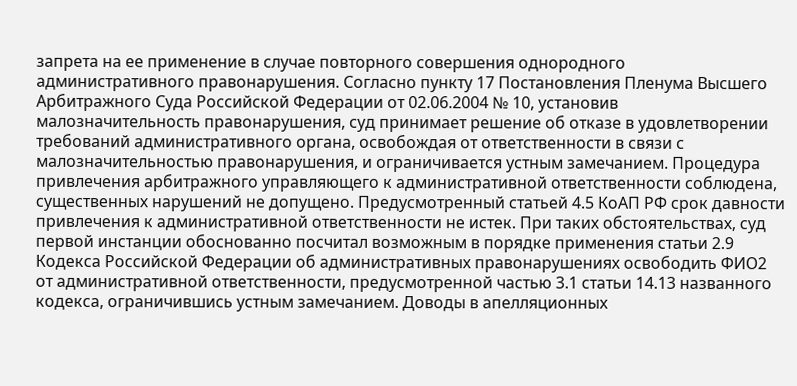запрета на ее применение в случае повторного совершения однородного административного правонарушения. Согласно пункту 17 Постановления Пленума Высшего Арбитражного Суда Российской Федерации от 02.06.2004 № 10, установив малозначительность правонарушения, суд принимает решение об отказе в удовлетворении требований административного органа, освобождая от ответственности в связи с малозначительностью правонарушения, и ограничивается устным замечанием. Процедура привлечения арбитражного управляющего к административной ответственности соблюдена, существенных нарушений не допущено. Предусмотренный статьей 4.5 КоАП РФ срок давности привлечения к административной ответственности не истек. При таких обстоятельствах, суд первой инстанции обоснованно посчитал возможным в порядке применения статьи 2.9 Кодекса Российской Федерации об административных правонарушениях освободить ФИО2 от административной ответственности, предусмотренной частью 3.1 статьи 14.13 названного кодекса, ограничившись устным замечанием. Доводы в апелляционных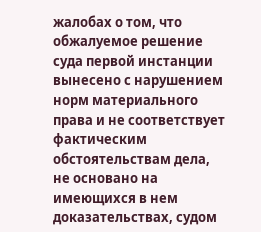жалобах о том, что обжалуемое решение суда первой инстанции вынесено с нарушением норм материального права и не соответствует фактическим обстоятельствам дела, не основано на имеющихся в нем доказательствах, судом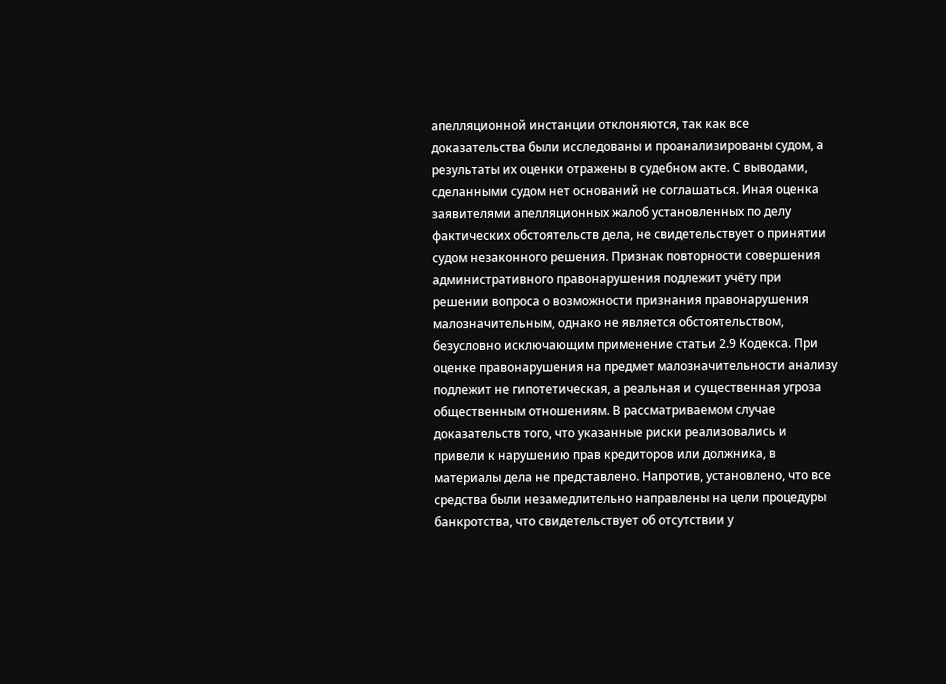апелляционной инстанции отклоняются, так как все доказательства были исследованы и проанализированы судом, а результаты их оценки отражены в судебном акте. С выводами, сделанными судом нет оснований не соглашаться. Иная оценка заявителями апелляционных жалоб установленных по делу фактических обстоятельств дела, не свидетельствует о принятии судом незаконного решения. Признак повторности совершения административного правонарушения подлежит учёту при решении вопроса о возможности признания правонарушения малозначительным, однако не является обстоятельством, безусловно исключающим применение статьи 2.9 Кодекса. При оценке правонарушения на предмет малозначительности анализу подлежит не гипотетическая, а реальная и существенная угроза общественным отношениям. В рассматриваемом случае доказательств того, что указанные риски реализовались и привели к нарушению прав кредиторов или должника, в материалы дела не представлено. Напротив, установлено, что все средства были незамедлительно направлены на цели процедуры банкротства, что свидетельствует об отсутствии у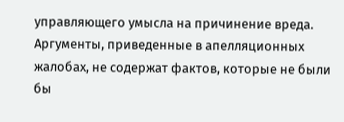управляющего умысла на причинение вреда. Аргументы, приведенные в апелляционных жалобах, не содержат фактов, которые не были бы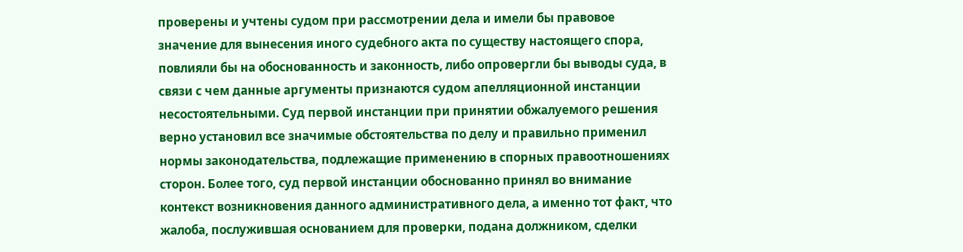проверены и учтены судом при рассмотрении дела и имели бы правовое значение для вынесения иного судебного акта по существу настоящего спора, повлияли бы на обоснованность и законность, либо опровергли бы выводы суда, в связи с чем данные аргументы признаются судом апелляционной инстанции несостоятельными. Суд первой инстанции при принятии обжалуемого решения верно установил все значимые обстоятельства по делу и правильно применил нормы законодательства, подлежащие применению в спорных правоотношениях сторон. Более того, суд первой инстанции обоснованно принял во внимание контекст возникновения данного административного дела, а именно тот факт, что жалоба, послужившая основанием для проверки, подана должником, сделки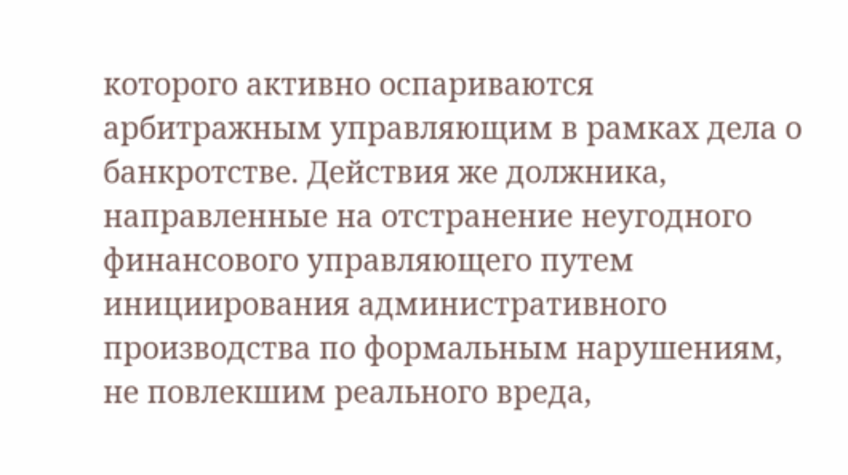которого активно оспариваются арбитражным управляющим в рамках дела о банкротстве. Действия же должника, направленные на отстранение неугодного финансового управляющего путем инициирования административного производства по формальным нарушениям, не повлекшим реального вреда,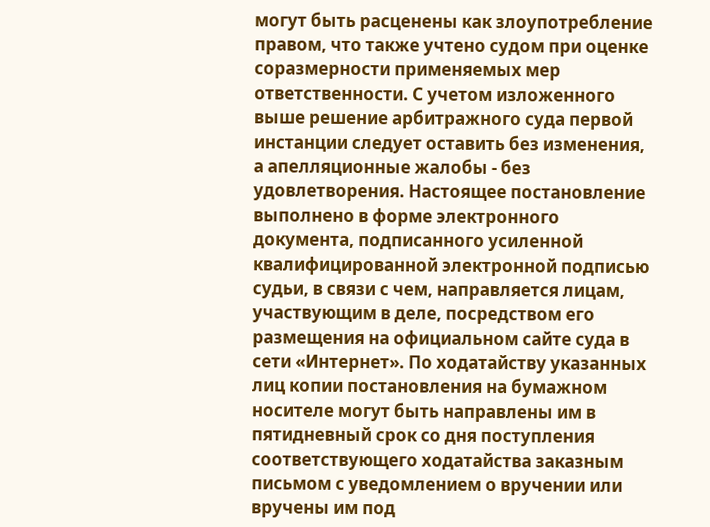могут быть расценены как злоупотребление правом, что также учтено судом при оценке соразмерности применяемых мер ответственности. С учетом изложенного выше решение арбитражного суда первой инстанции следует оставить без изменения, а апелляционные жалобы - без удовлетворения. Настоящее постановление выполнено в форме электронного документа, подписанного усиленной квалифицированной электронной подписью судьи, в связи с чем, направляется лицам, участвующим в деле, посредством его размещения на официальном сайте суда в сети «Интернет». По ходатайству указанных лиц копии постановления на бумажном носителе могут быть направлены им в пятидневный срок со дня поступления соответствующего ходатайства заказным письмом с уведомлением о вручении или вручены им под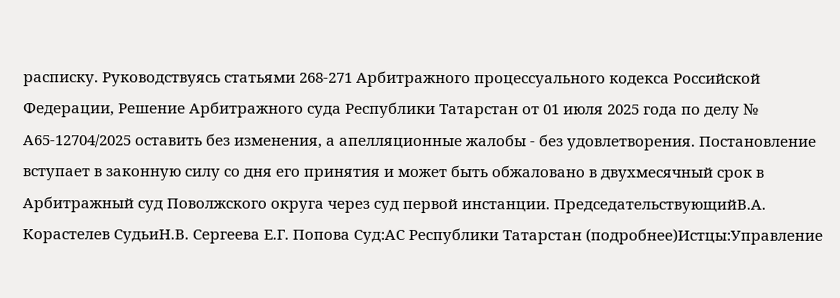расписку. Руководствуясь статьями 268-271 Арбитражного процессуального кодекса Российской Федерации, Решение Арбитражного суда Республики Татарстан от 01 июля 2025 года по делу № А65-12704/2025 оставить без изменения, а апелляционные жалобы - без удовлетворения. Постановление вступает в законную силу со дня его принятия и может быть обжаловано в двухмесячный срок в Арбитражный суд Поволжского округа через суд первой инстанции. ПредседательствующийВ.А. Корастелев СудьиН.В. Сергеева Е.Г. Попова Суд:АС Республики Татарстан (подробнее)Истцы:Управление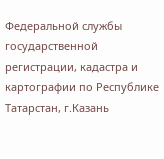Федеральной службы государственной регистрации, кадастра и картографии по Республике Татарстан, г.Казань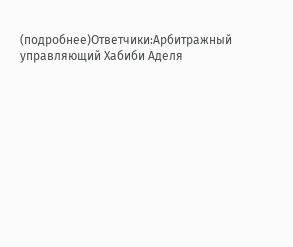(подробнее)Ответчики:Арбитражный управляющий Хабиби Аделя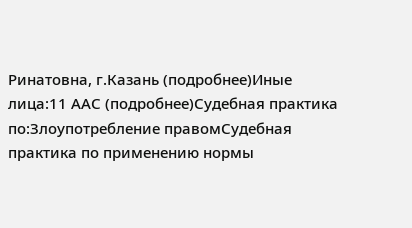Ринатовна, г.Казань (подробнее)Иные лица:11 ААС (подробнее)Судебная практика по:Злоупотребление правомСудебная практика по применению нормы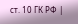ст. 10 ГК РФ |